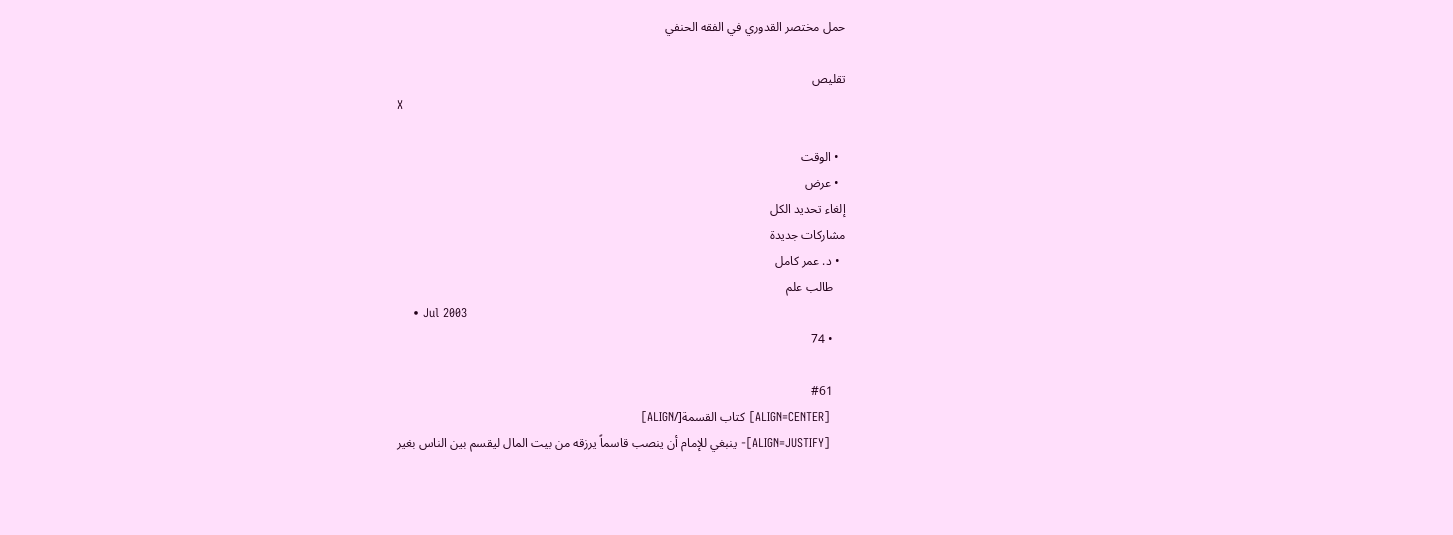حمل مختصر القدوري في الفقه الحنفي

تقليص
X

  • الوقت
  • عرض
إلغاء تحديد الكل
مشاركات جديدة
  • د. عمر كامل
    طالب علم
    • Jul 2003
    • 74

    #61
    [ALIGN=CENTER] كتاب القسمة[/ALIGN]
    [ALIGN=JUSTIFY]- ينبغي للإمام أن ينصب قاسماً يرزقه من بيت المال ليقسم بين الناس بغير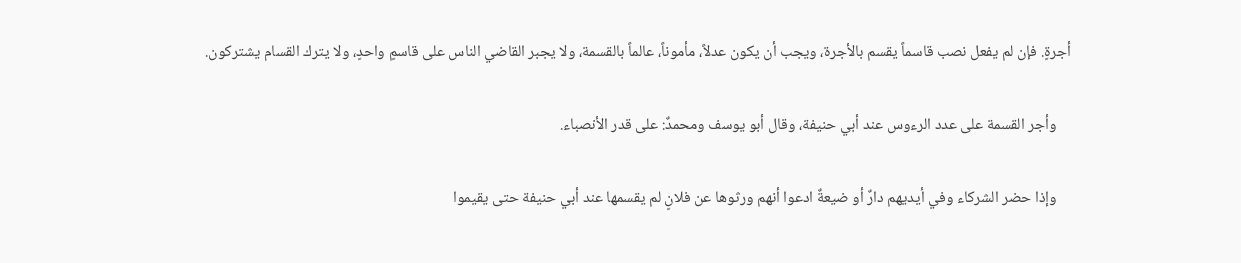أجرةٍ. فإن لم يفعل نصب قاسماً يقسم بالأجرة، ويجب أن يكون عدلاً، مأموناً، عالماً بالقسمة، ولا يجبر القاضي الناس على قاسمٍ واحدٍ، ولا يترك القسام يشتركون.

    وأجر القسمة على عدد الرءوس عند أبي حنيفة، وقال أبو يوسف ومحمدٌ: على قدر الأنصباء.

    وإذا حضر الشركاء وفي أيديهم دارٌ أو ضيعةٌ ادعوا أنهم ورثوها عن فلانٍ لم يقسمها عند أبي حنيفة حتى يقيموا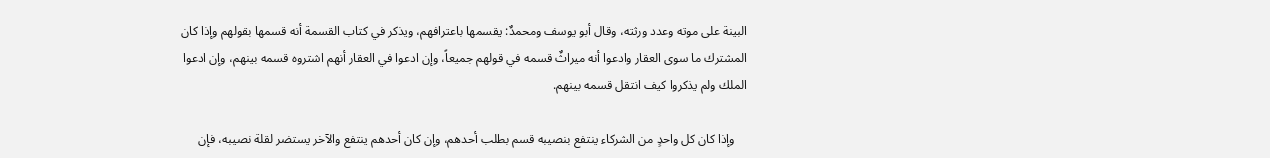البينة على موته وعدد ورثته، وقال أبو يوسف ومحمدٌ: يقسمها باعترافهم، ويذكر في كتاب القسمة أنه قسمها بقولهم وإذا كان المشترك ما سوى العقار وادعوا أنه ميراثٌ قسمه في قولهم جميعاً، وإن ادعوا في العقار أنهم اشتروه قسمه بينهم، وإن ادعوا الملك ولم يذكروا كيف انتقل قسمه بينهم.

    وإذا كان كل واحدٍ من الشركاء ينتفع بنصيبه قسم بطلب أحدهم، وإن كان أحدهم ينتفع والآخر يستضر لقلة نصيبه، فإن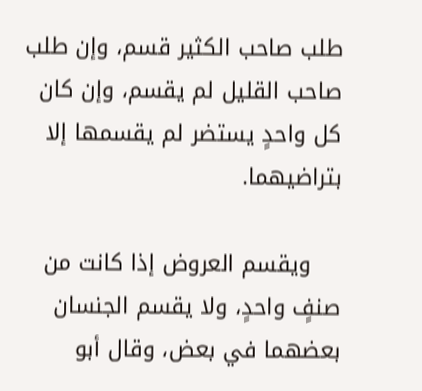طلب صاحب الكثير قسم، وإن طلب صاحب القليل لم يقسم، وإن كان كل واحدٍ يستضر لم يقسمها إلا بتراضيهما.

    ويقسم العروض إذا كانت من صنفٍ واحدٍ، ولا يقسم الجنسان بعضهما في بعض، وقال أبو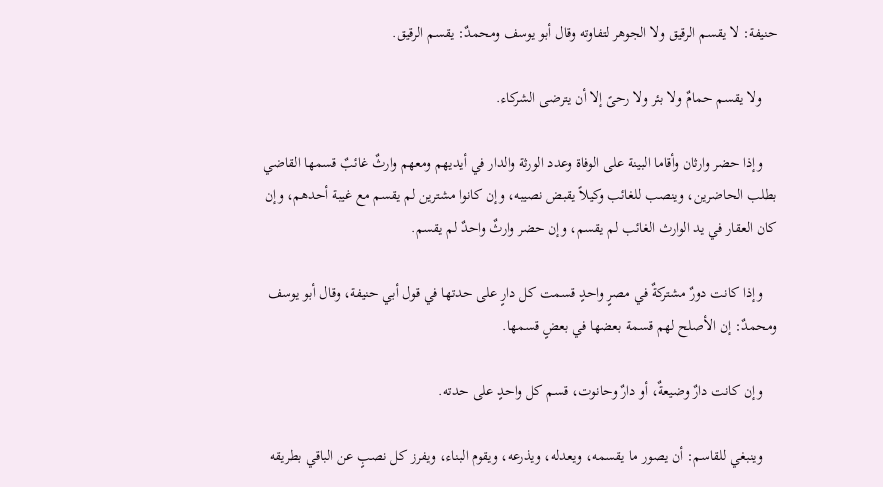حنيفة: لا يقسم الرقيق ولا الجوهر لتفاوته وقال أبو يوسف ومحمدٌ: يقسم الرقيق.

    ولا يقسم حمامٌ ولا بئر ولا رحىً إلا أن يترضى الشركاء.

    وإذا حضر وارثان وأقاما البينة على الوفاة وعدد الورثة والدار في أيديهم ومعهم وارثٌ غائبٌ قسمها القاضي بطلب الحاضرين، وينصب للغائب وكيلاً يقبض نصيبه، وإن كانوا مشترين لم يقسم مع غيبة أحدهم، وإن كان العقار في يد الوارث الغائب لم يقسم، وإن حضر وارثٌ واحدٌ لم يقسم.

    وإذا كانت دورٌ مشتركةٌ في مصرٍ واحدٍ قسمت كل دارٍ على حدتها في قول أبي حنيفة، وقال أبو يوسف ومحمدٌ: إن الأصلح لهم قسمة بعضها في بعضٍ قسمها.

    وإن كانت دارٌ وضيعةٌ، أو دارٌ وحانوت، قسم كل واحدٍ على حدته.

    وينبغي للقاسم: أن يصور ما يقسمه، ويعدله، ويذرعه، ويقوم البناء، ويفرز كل نصبٍ عن الباقي بطريقه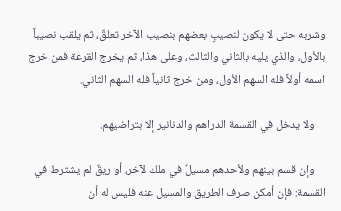وشربه حتى لا يكون لنصيبٍ بعضهم بنصيب الآخر تعلقٌ، ثم يلقب نصيباً بالأول، والذي يليه بالثاني والثالث، وعلى هذا، ثم يخرج القرعة فمن خرج اسمه أولاً فله السهم الأول، ومن خرج ثانياً فله السهم الثاني.

    ولا يدخل في القسمة الدراهم والدنانير إلا بتراضيهم.

    وإن قسم بينهم ولأحدهم مسيلٌ في ملك لآخر، أو ريقٌ لم يشترط في القسمة: فإن أمكن صرف الطريق والمسيل عنه فليس له أن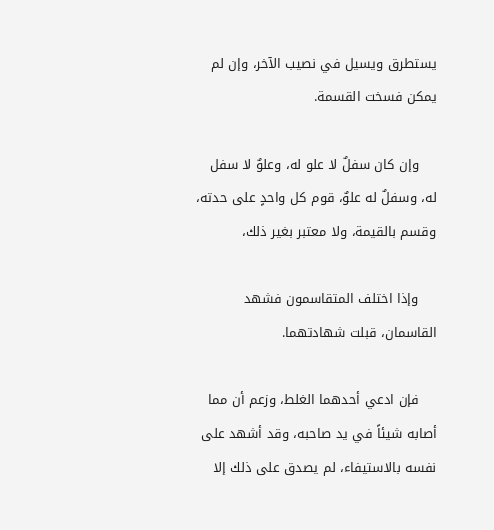يستطرق ويسيل في نصيب الآخر، وإن لم يمكن فسخت القسمة.

    وإن كان سفلٌ لا علو له، وعلوٌ لا سفل له، وسفلٌ له علوٌ، قوم كل واحدٍ على حدته، وقسم بالقيمة، ولا معتبر بغير ذلك،

    وإذا اختلف المتقاسمون فشهد القاسمان، قبلت شهادتهما.

    فإن ادعي أحدهما الغلط، وزعم أن مما أصابه شيئاً في يد صاحبه، وقد أشهد على نفسه بالاستيفاء، لم يصدق على ذلك إلا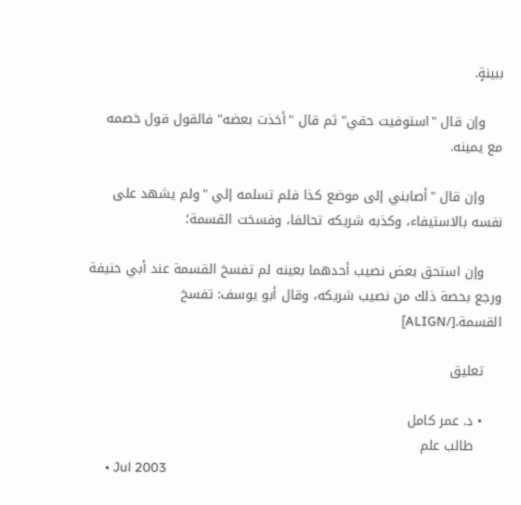ببينةٍ.

    وإن قال "استوفيت حقي" ثم قال "أخذت بعضه" فالقول قول خصمه مع يمينه.

    وإن قال "أصابني إلى موضع كذا فلم تسلمه إلي "ولم يشهد على نفسه بالاستيفاء، وكذبه شريكه تحالفا، وفسخت القسمة؛

    وإن استحق بعض نصيب أحدهما بعينه لم تفسخ القسمة عند أبي حنيفة ورجع بحصة ذلك من نصيب شريكه، وقال أبو يوسف: تفسخ القسمة.[/ALIGN]

    تعليق

    • د. عمر كامل
      طالب علم
      • Jul 2003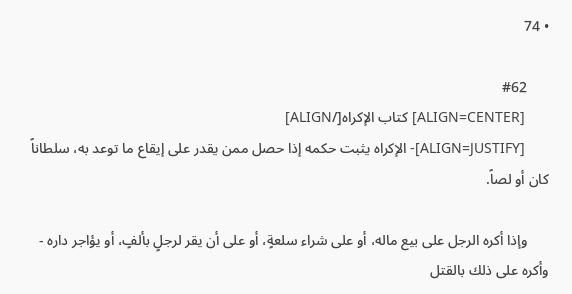• 74

      #62
      [ALIGN=CENTER] كتاب الإكراه[/ALIGN]
      [ALIGN=JUSTIFY]- الإكراه يثبت حكمه إذا حصل ممن يقدر على إيقاع ما توعد به، سلطاناً كان أو لصاً.

      وإذا أكره الرجل على بيع ماله، أو على شراء سلعةٍ، أو على أن يقر لرجلٍ بألفٍ، أو يؤاجر داره - وأكره على ذلك بالقتل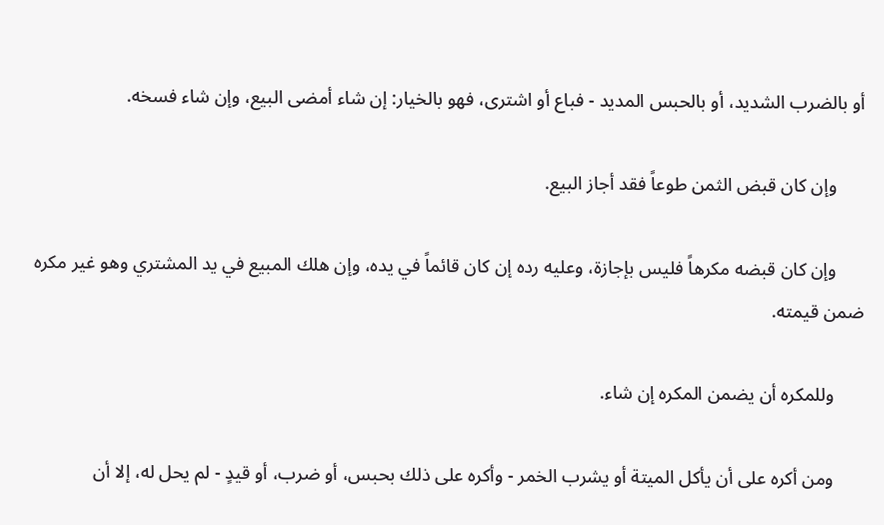أو بالضرب الشديد، أو بالحبس المديد - فباع أو اشترى، فهو بالخيار: إن شاء أمضى البيع، وإن شاء فسخه.

      وإن كان قبض الثمن طوعاً فقد أجاز البيع.

      وإن كان قبضه مكرهاً فليس بإجازة، وعليه رده إن كان قائماً في يده، وإن هلك المبيع في يد المشتري وهو غير مكره ضمن قيمته.

      وللمكره أن يضمن المكره إن شاء.

      ومن أكره على أن يأكل الميتة أو يشرب الخمر - وأكره على ذلك بحبس، أو ضرب، أو قيدٍ - لم يحل له، إلا أن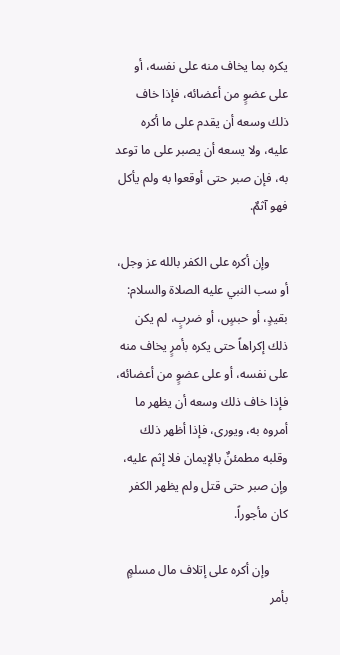يكره بما يخاف منه على نفسه، أو على عضوٍ من أعضائه، فإذا خاف ذلك وسعه أن يقدم على ما أكره عليه، ولا يسعه أن يصبر على ما توعد به، فإن صبر حتى أوقعوا به ولم يأكل فهو آثمٌ.

      وإن أكره على الكفر بالله عز وجل، أو سب النبي عليه الصلاة والسلام: بقيدٍ، أو حبسٍ، أو ضربٍ، لم يكن ذلك إكراهاً حتى يكره بأمرٍ يخاف منه على نفسه، أو على عضوٍ من أعضائه، فإذا خاف ذلك وسعه أن يظهر ما أمروه به، ويورى، فإذا أظهر ذلك وقلبه مطمئنٌ بالإيمان فلا إثم عليه، وإن صبر حتى قتل ولم يظهر الكفر كان مأجوراً.

      وإن أكره على إتلاف مال مسلمٍ بأمر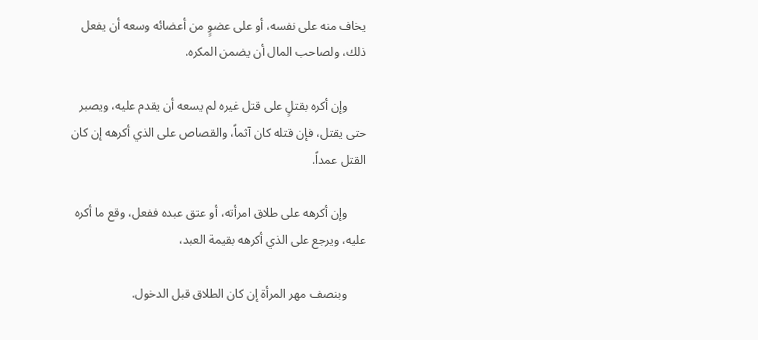يخاف منه على نفسه، أو على عضوٍ من أعضائه وسعه أن يفعل ذلك، ولصاحب المال أن يضمن المكره.

      وإن أكره بقتلٍ على قتل غيره لم يسعه أن يقدم عليه، ويصبر حتى يقتل، فإن قتله كان آثماً، والقصاص على الذي أكرهه إن كان القتل عمداً.

      وإن أكرهه على طلاق امرأته، أو عتق عبده ففعل، وقع ما أكره عليه، ويرجع على الذي أكرهه بقيمة العبد،

      وبنصف مهر المرأة إن كان الطلاق قبل الدخول.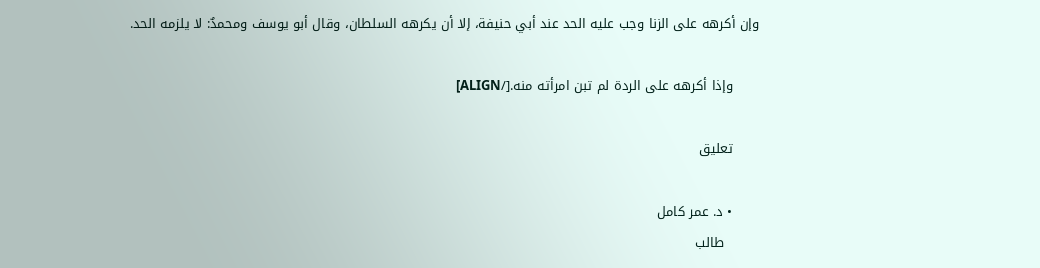وإن أكرهه على الزنا وجب عليه الحد عند أبي حنيفة، إلا أن يكرهه السلطان، وقال أبو يوسف ومحمدٌ: لا يلزمه الحد.

      وإذا أكرهه على الردة لم تبن امرأته منه.[/ALIGN]

      تعليق

      • د. عمر كامل
        طالب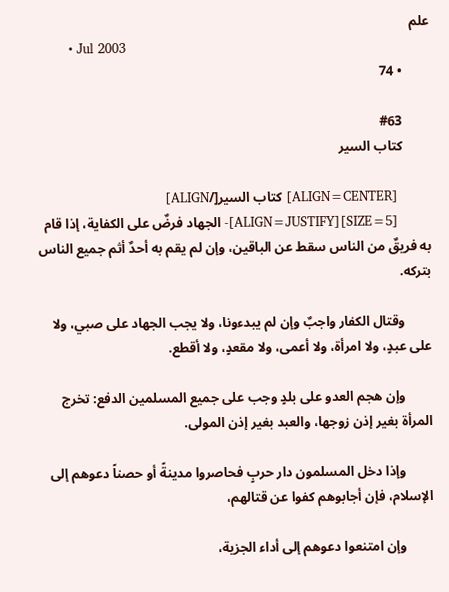علم
        • Jul 2003
        • 74

        #63
        كتاب السير

        [ALIGN=CENTER] كتاب السير[/ALIGN]
        [SIZE=5][ALIGN=JUSTIFY]- الجهاد فرضٌ على الكفاية، إذا قام به فريقٌ من الناس سقط عن الباقين، وإن لم يقم به أحدٌ أثم جميع الناس بتركه.

        وقتال الكفار واجبٌ وإن لم يبدءونا، ولا يجب الجهاد على صبي، ولا على عبدٍ، ولا امرأة، ولا أعمى، ولا مقعدٍ، ولا أقطع.

        وإن هجم العدو على بلدٍ وجب على جميع المسلمين الدفع: تخرج المرأة بغير إذن زوجها، والعبد بغير إذن المولى.

        وإذا دخل المسلمون دار حربٍ فحاصروا مدينةً أو حصناً دعوهم إلى الإسلام، فإن أجابوهم كفوا عن قتالهم،

        وإن امتنعوا دعوهم إلى أداء الجزية،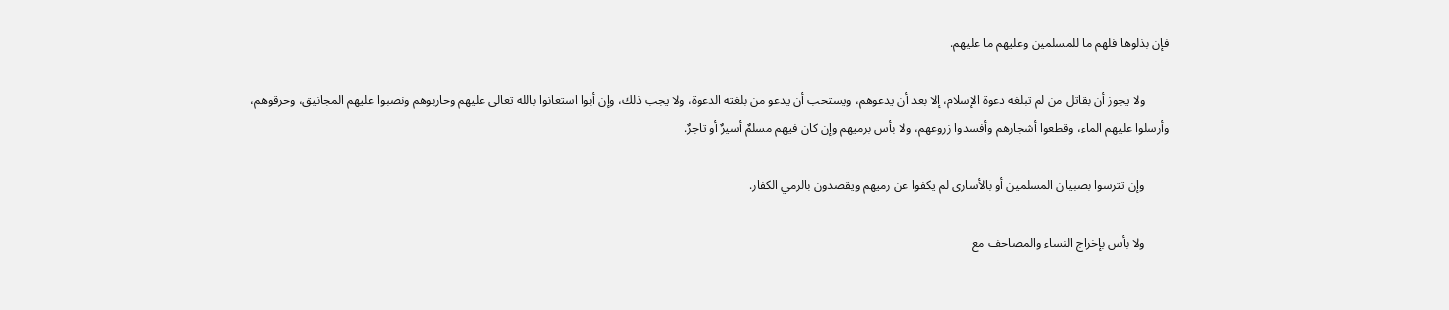فإن بذلوها فلهم ما للمسلمين وعليهم ما عليهم.

        ولا يجوز أن بقاتل من لم تبلغه دعوة الإسلام، إلا بعد أن يدعوهم، ويستحب أن يدعو من بلغته الدعوة، ولا يجب ذلك، وإن أبوا استعانوا بالله تعالى عليهم وحاربوهم ونصبوا عليهم المجانيق، وحرقوهم، وأرسلوا عليهم الماء، وقطعوا أشجارهم وأفسدوا زروعهم، ولا بأس برميهم وإن كان فيهم مسلمٌ أسيرٌ أو تاجرٌ.

        وإن تترسوا بصبيان المسلمين أو بالأسارى لم يكفوا عن رميهم ويقصدون بالرمي الكفار.

        ولا بأس بإخراج النساء والمصاحف مع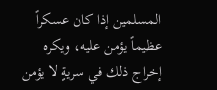المسلمين إذا كان عسكراً عظيماً يؤمن عليه، ويكره إخراج ذلك في سريةٍ لا يؤمن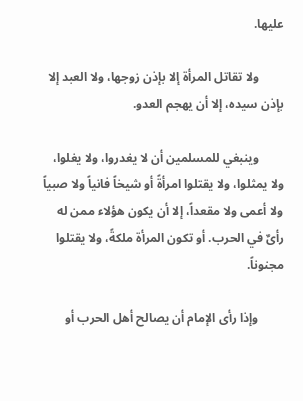عليها.

        ولا تقاتل المرأة إلا بإذن زوجها، ولا العبد إلا بإذن سيده، إلا أن يهجم العدو.

        وينبغي للمسلمين أن لا يغدروا، ولا يغلوا، ولا يمثلوا، ولا يقتلوا امرأةً أو شيخاً فانياً ولا صبياً ولا أعمى ولا مقعداً، إلا أن يكون هؤلاء ممن له رأىٌ في الحرب. أو تكون المرأة ملكةً، ولا يقتلوا مجنوناً.

        وإذا رأى الإمام أن يصالح أهل الحرب أو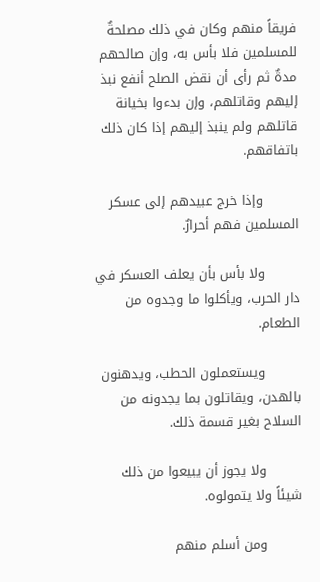فريقاً منهم وكان في ذلك مصلحةٌ للمسلمين فلا بأس به، وإن صالحهم مدةٌ ثم رأى أن نقض الصلح أنفع نبذ إليهم وقاتلهم، وإن بدءوا بخيانة قاتلهم ولم ينبذ إليهم إذا كان ذلك باتفاقهم.

        وإذا خرج عبيدهم إلى عسكر المسلمين فهم أحرارٌ.

        ولا بأس بأن يعلف العسكر في دار الحرب، ويأكلوا ما وجدوه من الطعام.

        ويستعملون الحطب، ويدهنون بالهدن، ويقاتلون بما يجدونه من السلاح بغير قسمة ذلك.

        ولا يجوز أن يبيعوا من ذلك شيئاً ولا يتمولوه.

        ومن أسلم منهم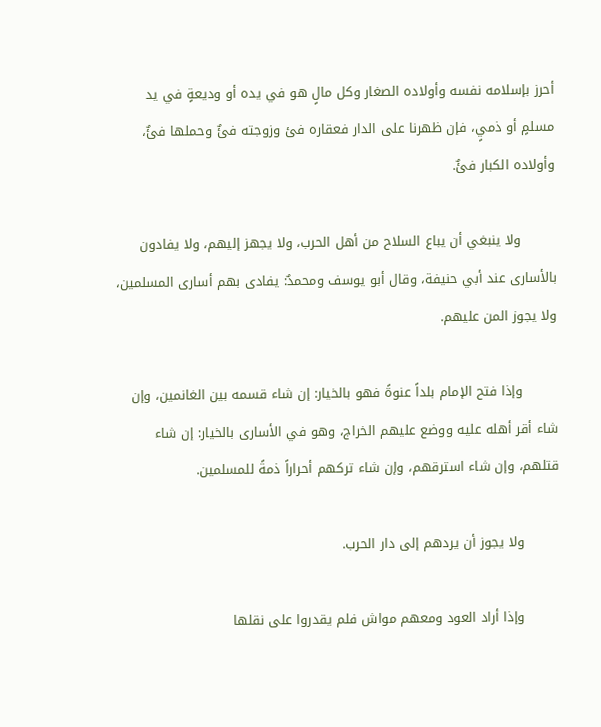أحرز بإسلامه نفسه وأولاده الصغار وكل مالٍ هو في يده أو وديعةٍ في يد مسلمٍ أو ذميٍ، فإن ظهرنا على الدار فعقاره فئ وزوجته فئٌ وحملها فئٌ، وأولاده الكبار فئٌ.

        ولا ينبغي أن يباع السلاح من أهل الحرب، ولا يجهز إليهم، ولا يفادون بالأسارى عند أبي حنيفة، وقال أبو يوسف ومحمدٌ: يفادى بهم أسارى المسلمين، ولا يجوز المن عليهم.

        وإذا فتح الإمام بلداً عنوةً فهو بالخيار: إن شاء قسمه بين الغانمين، وإن شاء أقر أهله عليه ووضع عليهم الخراج، وهو في الأسارى بالخيار: إن شاء قتلهم، وإن شاء استرقهم، وإن شاء تركهم أحراراً ذمةً للمسلمين.

        ولا يجوز أن يردهم إلى دار الحرب.

        وإذا أراد العود ومعهم مواش فلم يقدروا على نقلها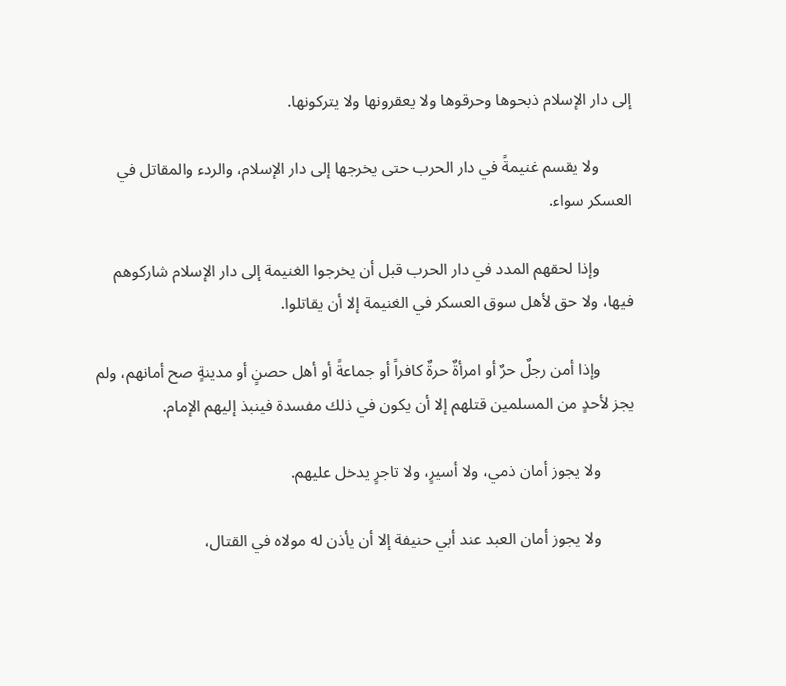إلى دار الإسلام ذبحوها وحرقوها ولا يعقرونها ولا يتركونها.

        ولا يقسم غنيمةً في دار الحرب حتى يخرجها إلى دار الإسلام، والردء والمقاتل في العسكر سواء.

        وإذا لحقهم المدد في دار الحرب قبل أن يخرجوا الغنيمة إلى دار الإسلام شاركوهم فيها، ولا حق لأهل سوق العسكر في الغنيمة إلا أن يقاتلوا.

        وإذا أمن رجلٌ حرٌ أو امرأةٌ حرةٌ كافراً أو جماعةً أو أهل حصنٍ أو مدينةٍ صح أمانهم، ولم يجز لأحدٍ من المسلمين قتلهم إلا أن يكون في ذلك مفسدة فينبذ إليهم الإمام.

        ولا يجوز أمان ذمي، ولا أسيرٍ، ولا تاجرٍ يدخل عليهم.

        ولا يجوز أمان العبد عند أبي حنيفة إلا أن يأذن له مولاه في القتال،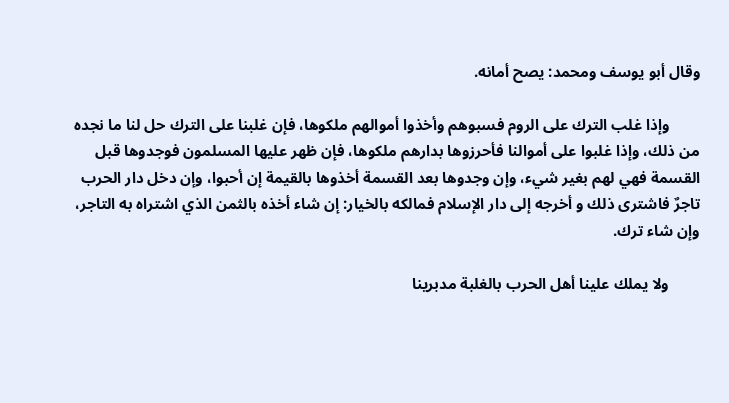وقال أبو يوسف ومحمد: يصح أمانه.

        وإذا غلب الترك على الروم فسبوهم وأخذوا أموالهم ملكوها، فإن غلبنا على الترك حل لنا ما نجده من ذلك، وإذا غلبوا على أموالنا فأحرزوها بدارهم ملكوها، فإن ظهر عليها المسلمون فوجدوها قبل القسمة فهي لهم بغير شيء، وإن وجدوها بعد القسمة أخذوها بالقيمة إن أحبوا، وإن دخل دار الحرب تاجرٌ فاشترى ذلك و أخرجه إلى دار الإسلام فمالكه بالخيار: إن شاء أخذه بالثمن الذي اشتراه به التاجر، وإن شاء ترك.

        ولا يملك علينا أهل الحرب بالغلبة مدبرينا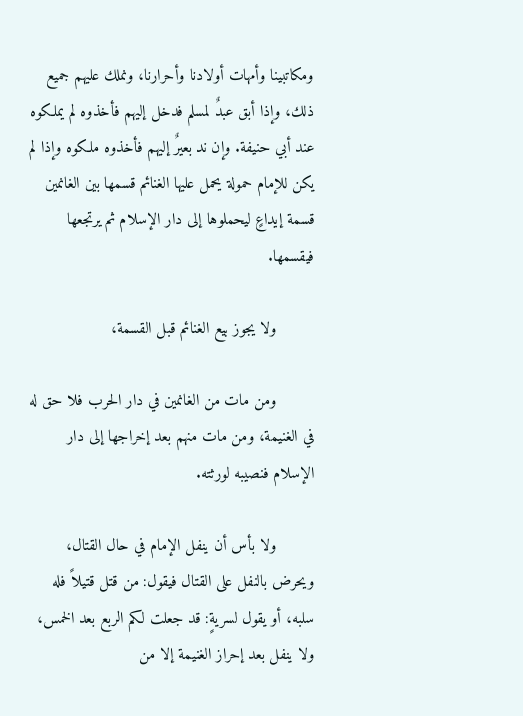ومكاتبينا وأمهات أولادنا وأحرارنا، ونملك عليهم جميع ذلك، وإذا أبق عبدٌ لمسلم فدخل إليهم فأخذوه لم يملكوه عند أبي حنيفة. وإن ند بعيرٌ إليهم فأخذوه ملكوه وإذا لم يكن للإمام حمولة يحمل عليها الغنائم قسمها بين الغانمين قسمة إيداعٍ ليحملوها إلى دار الإسلام ثم يرتجعها فيقسمها.

        ولا يجوز بيع الغنائم قبل القسمة،

        ومن مات من الغانمين في دار الحرب فلا حق له في الغنيمة، ومن مات منهم بعد إخراجها إلى دار الإسلام فنصيبه لورثته.

        ولا بأس أن ينفل الإمام في حال القتال، ويحرض بالنفل على القتال فيقول: من قتل قتيلاً فله سلبه، أو يقول لسريةٍ: قد جعلت لكم الربع بعد الخمس، ولا ينفل بعد إحراز الغنيمة إلا من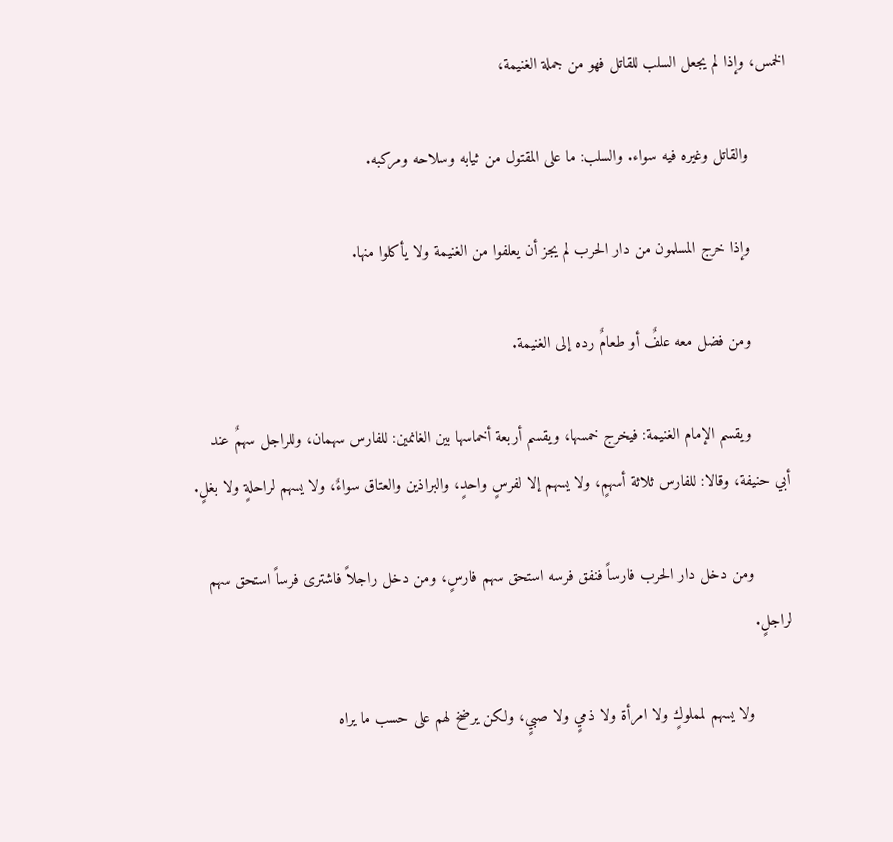الخمس، وإذا لم يجعل السلب للقاتل فهو من جملة الغنيمة،

        والقاتل وغيره فيه سواء. والسلب: ما على المقتول من ثيابه وسلاحه ومركبه.

        وإذا خرج المسلمون من دار الحرب لم يجز أن يعلفوا من الغنيمة ولا يأكلوا منها.

        ومن فضل معه علفٌ أو طعامٌ رده إلى الغنيمة.

        ويقسم الإمام الغنيمة: فيخرج خمسها، ويقسم أربعة أخماسها بين الغانمين: للفارس سهمان، وللراجل سهمٌ عند أبي حنيفة، وقالا: للفارس ثلاثة أسهمٍ، ولا يسهم إلا لفرسٍ واحدٍ، والبراذين والعتاق سواءٌ، ولا يسهم لراحلةٍ ولا بغلٍ.

        ومن دخل دار الحرب فارساً فنفق فرسه استحق سهم فارسٍ، ومن دخل راجلاً فاشترى فرساً استحق سهم لراجلٍ.

        ولا يسهم لمملوكٍ ولا امرأة ولا ذميٍ ولا صبيٍ، ولكن يرضخ لهم على حسب ما يراه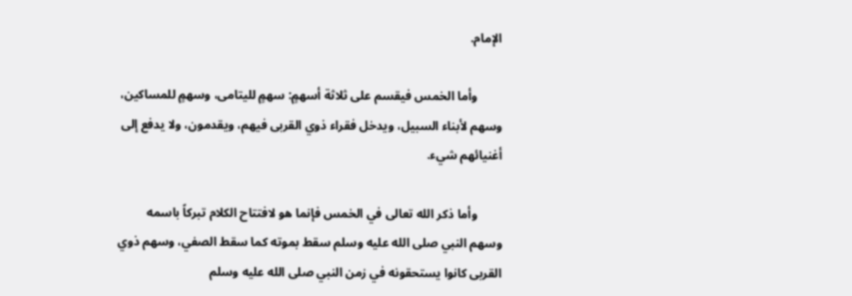الإمام.

        وأما الخمس فيقسم على ثلاثة أسهمٍ: سهمٍ لليتامى، وسهمٍ للمساكين، وسهم لأبناء السبيل، ويدخل فقراء ذوي القربى فيهم، ويقدمون، ولا يدفع إلى أغنيائهم شيء.

        وأما ذكر الله تعالى في الخمس فإنما هو لافتتاح الكلام تبركاً باسمه وسهم النبي صلى الله عليه وسلم سقط بموته كما سقط الصفي، وسهم ذوي القربى كانوا يستحقونه في زمن النبي صلى الله عليه وسلم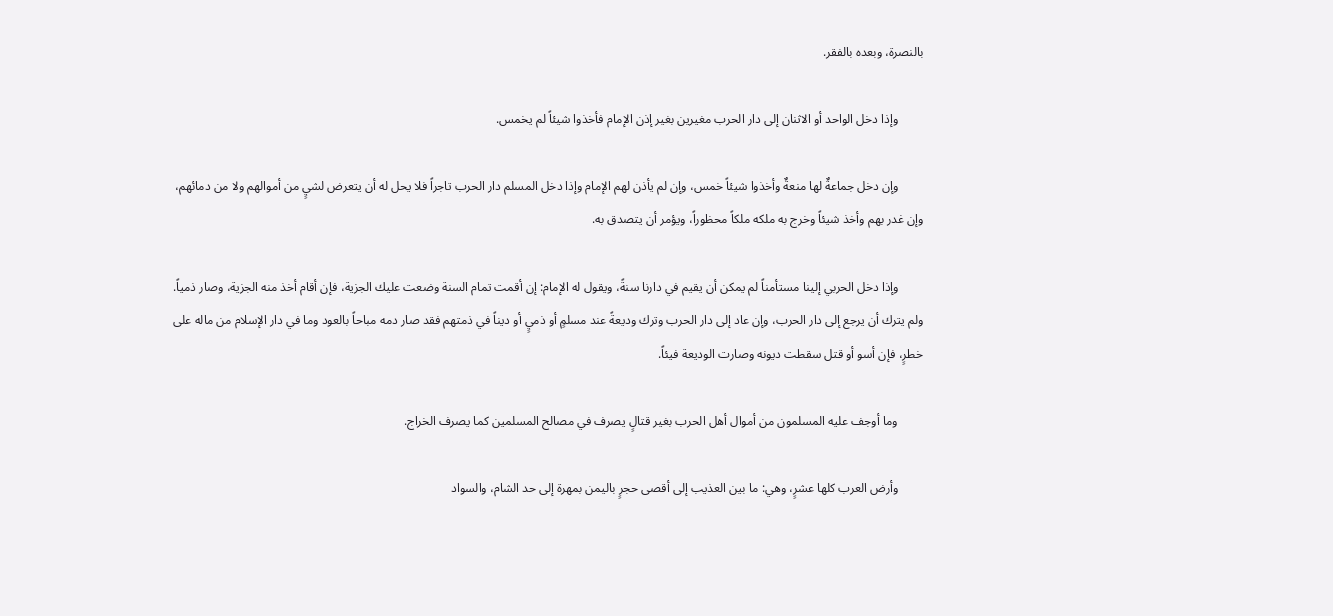بالنصرة، وبعده بالفقر.

        وإذا دخل الواحد أو الاثنان إلى دار الحرب مغيرين بغير إذن الإمام فأخذوا شيئاً لم يخمس.

        وإن دخل جماعةٌ لها منعةٌ وأخذوا شيئاً خمس، وإن لم يأذن لهم الإمام وإذا دخل المسلم دار الحرب تاجراً فلا يحل له أن يتعرض لشيٍ من أموالهم ولا من دمائهم، وإن غدر بهم وأخذ شيئاً وخرج به ملكه ملكاً محظوراً، ويؤمر أن يتصدق به.

        وإذا دخل الحربي إلينا مستأمناً لم يمكن أن يقيم في دارنا سنةً، ويقول له الإمام: إن أقمت تمام السنة وضعت عليك الجزية، فإن أقام أخذ منه الجزية، وصار ذمياً. ولم يترك أن يرجع إلى دار الحرب، وإن عاد إلى دار الحرب وترك وديعةً عند مسلمٍ أو ذميٍ أو ديناً في ذمتهم فقد صار دمه مباحاً بالعود وما في دار الإسلام من ماله على خطرٍ، فإن أسو أو قتل سقطت ديونه وصارت الوديعة فيئاً.

        وما أوجف عليه المسلمون من أموال أهل الحرب بغير قتالٍ يصرف في مصالح المسلمين كما يصرف الخراج.

        وأرض العرب كلها عشرٍ، وهي: ما بين العذيب إلى أقصى حجرٍ باليمن بمهرة إلى حد الشام، والسواد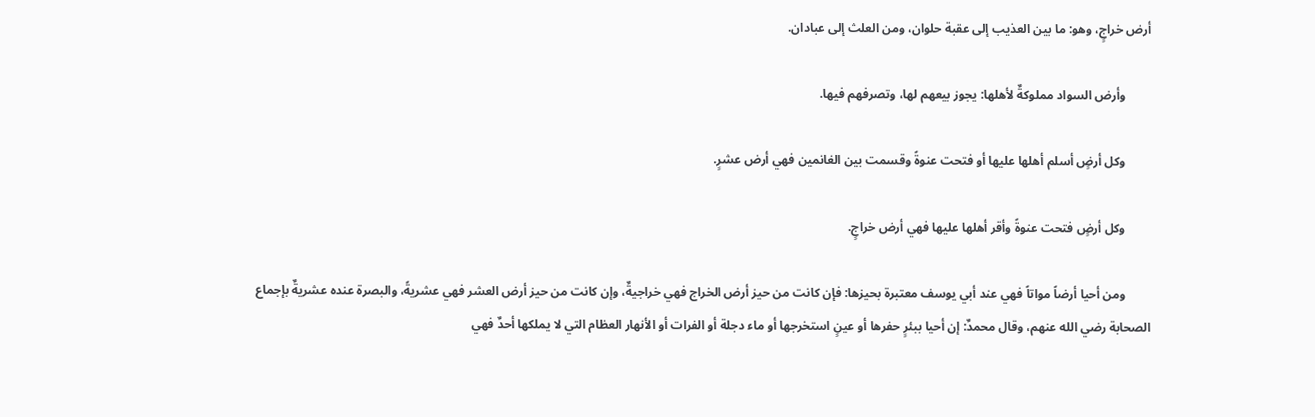أرض خراجٍ، وهو: ما بين العذيب إلى عقبة حلوان، ومن العلث إلى عبادان.

        وأرض السواد مملوكةٌ لأهلها: يجوز بيعهم لها، وتصرفهم فيها.

        وكل أرضٍ أسلم أهلها عليها أو فتحت عنوةً وقسمت بين الغانمين فهي أرض عشرٍ.

        وكل أرضٍ فتحت عنوةً وأقر أهلها عليها فهي أرض خراجٍ.

        ومن أحيا أرضاً مواتاً فهي عند أبي يوسف معتبرة بحيزها: فإن كانت من حيز أرض الخراج فهي خراجيةٌ، وإن كانت من حيز أرض العشر فهي عشريةً، والبصرة عنده عشريةٌ بإجماع الصحابة رضي الله عنهم، وقال محمدٌ: إن أحيا ببئرٍ حفرها أو عينٍ استخرجها أو ماء دجلة أو الفرات أو الأنهار العظام التي لا يملكها أحدٌ فهي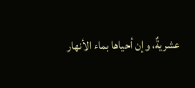عشريةٌ، وإن أحياها بماء الأنهار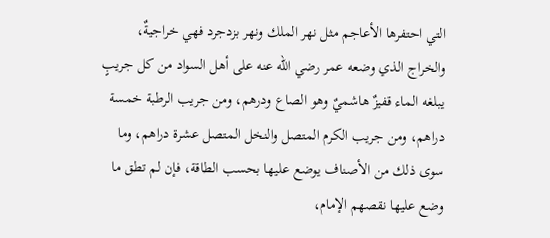التي احتفرها الأعاجم مثل نهر الملك ونهر بزدجرد فهي خراجيةٌ، والخراج الذي وضعه عمر رضي الله عنه على أهل السواد من كل جريبٍ يبلغه الماء قفيزٌ هاشميٌ وهو الصاع ودرهم، ومن جريب الرطبة خمسة دراهم، ومن جريب الكرم المتصل والنخل المتصل عشرة دراهم، وما سوى ذلك من الأصناف يوضع عليها بحسب الطاقة، فإن لم تطق ما وضع عليها نقصهم الإمام،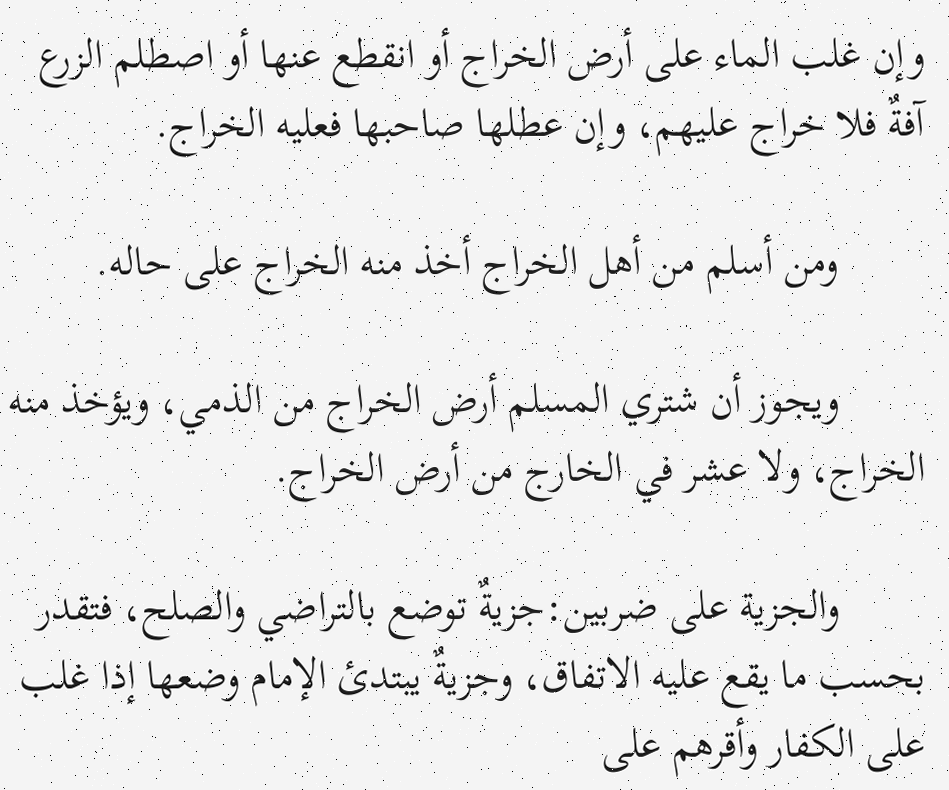وإن غلب الماء على أرض الخراج أو انقطع عنها أو اصطلم الزرع آفةٌ فلا خراج عليهم، وإن عطلها صاحبها فعليه الخراج.

        ومن أسلم من أهل الخراج أخذ منه الخراج على حاله.

        ويجوز أن شتري المسلم أرض الخراج من الذمي، ويؤخذ منه الخراج، ولا عشر في الخارج من أرض الخراج.

        والجزية على ضربين:جزيةٌ توضع بالتراضي والصلح، فتقدر بحسب ما يقع عليه الاتفاق، وجزيةٌ يبتدئ الإمام وضعها إذا غلب على الكفار وأقرهم على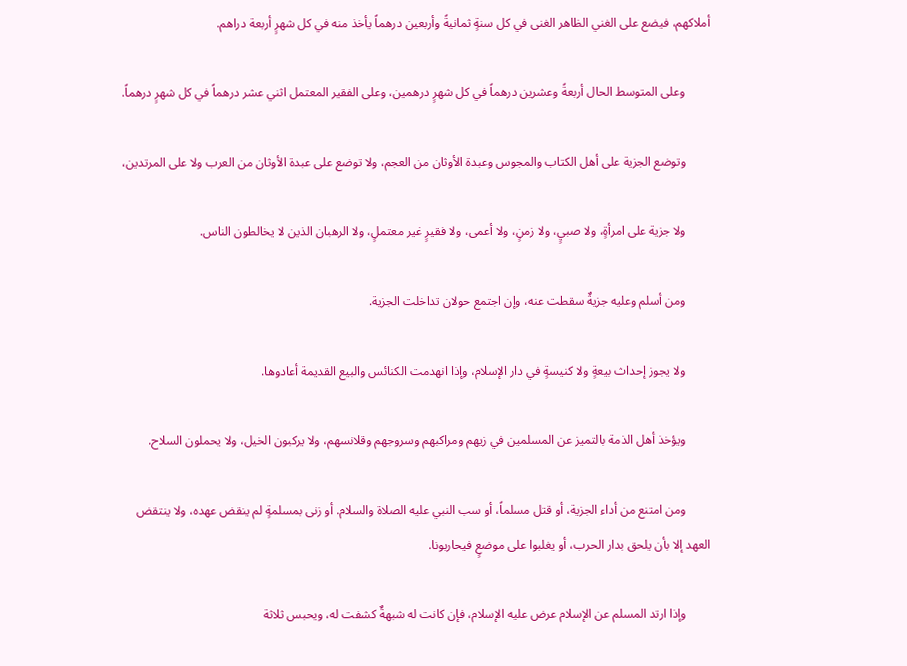أملاكهم، فيضع على الغني الظاهر الغنى في كل سنةٍ ثمانيةً وأربعين درهماً يأخذ منه في كل شهرٍ أربعة دراهم.

        وعلى المتوسط الحال أربعةً وعشرين درهماً في كل شهرٍ درهمين، وعلى الفقير المعتمل اثني عشر درهماً في كل شهرٍ درهماً.

        وتوضع الجزية على أهل الكتاب والمجوس وعبدة الأوثان من العجم، ولا توضع على عبدة الأوثان من العرب ولا على المرتدين،

        ولا جزية على امرأةٍ، ولا صبيٍ، ولا زمنٍ، ولا أعمى، ولا فقيرٍ غير معتملٍ، ولا الرهبان الذين لا يخالطون الناس.

        ومن أسلم وعليه جزيةٌ سقطت عنه، وإن اجتمع حولان تداخلت الجزية.

        ولا يجوز إحداث بيعةٍ ولا كنيسةٍ في دار الإسلام، وإذا انهدمت الكنائس والبيع القديمة أعادوها.

        ويؤخذ أهل الذمة بالتميز عن المسلمين في زيهم ومراكبهم وسروجهم وقلانسهم، ولا يركبون الخيل، ولا يحملون السلاح.

        ومن امتنع من أداء الجزية، أو قتل مسلماً، أو سب النبي عليه الصلاة والسلام. أو زنى بمسلمةٍ لم ينقض عهده، ولا ينتقض العهد إلا بأن يلحق بدار الحرب، أو يغلبوا على موضعٍ فيحاربونا.

        وإذا ارتد المسلم عن الإسلام عرض عليه الإسلام، فإن كانت له شبهةٌ كشفت له، ويحبس ثلاثة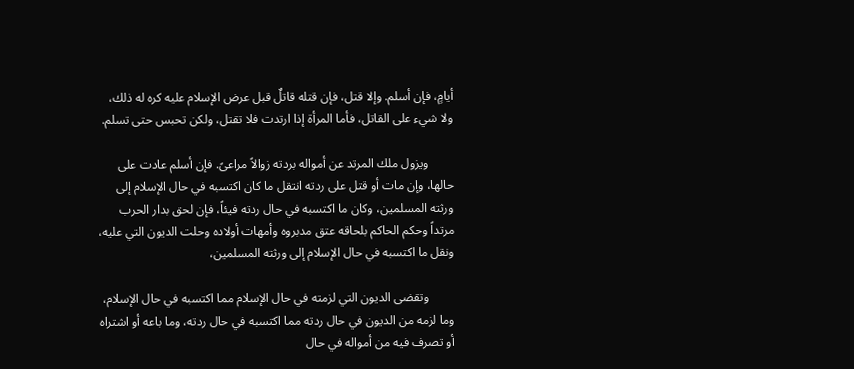أيامٍ، فإن أسلم. وإلا قتل، فإن قتله قاتلٌ قبل عرض الإسلام عليه كره له ذلك، ولا شيء على القاتل، فأما المرأة إذا ارتدت فلا تقتل، ولكن تحبس حتى تسلم.

        ويزول ملك المرتد عن أمواله بردته زوالاً مراعىً. فإن أسلم عادت على حالها، وإن مات أو قتل على ردته انتقل ما كان اكتسبه في حال الإسلام إلى ورثته المسلمين، وكان ما اكتسبه في حال ردته فيئاً، فإن لحق بدار الحرب مرتداً وحكم الحاكم بلحاقه عتق مدبروه وأمهات أولاده وحلت الديون التي عليه، ونقل ما اكتسبه في حال الإسلام إلى ورثته المسلمين،

        وتقضى الديون التي لزمته في حال الإسلام مما اكتسبه في حال الإسلام، وما لزمه من الديون في حال ردته مما اكتسبه في حال ردته، وما باعه أو اشتراه أو تصرف فيه من أمواله في حال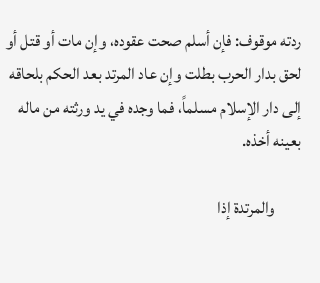ردته موقوف: فإن أسلم صحت عقوده، وإن مات أو قتل أو لحق بدار الحرب بطلت وإن عاد المرتد بعد الحكم بلحاقه إلى دار الإسلام مسلماً، فما وجده في يد ورثته من ماله بعينه أخذه.

        والمرتدة إذا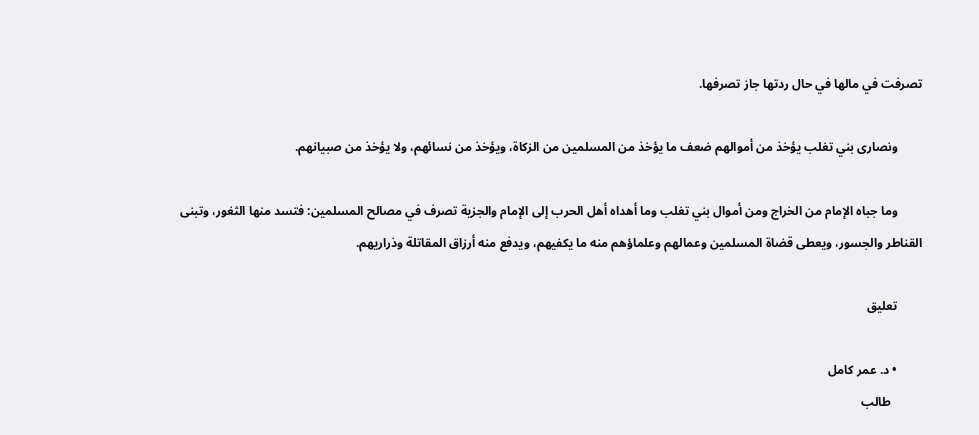تصرفت في مالها في حال ردتها جاز تصرفها.

        ونصارى بني تغلب يؤخذ من أموالهم ضعف ما يؤخذ من المسلمين من الزكاة، ويؤخذ من نسائهم، ولا يؤخذ من صبيانهم.

        وما جباه الإمام من الخراج ومن أموال بني تغلب وما أهداه أهل الحرب إلى الإمام والجزية تصرف في مصالح المسلمين: فتسد منها الثغور، وتبنى القناطر والجسور، ويعطى قضاة المسلمين وعمالهم وعلماؤهم منه ما يكفيهم، ويدفع منه أرزاق المقاتلة وذراريهم.

        تعليق

        • د. عمر كامل
          طالب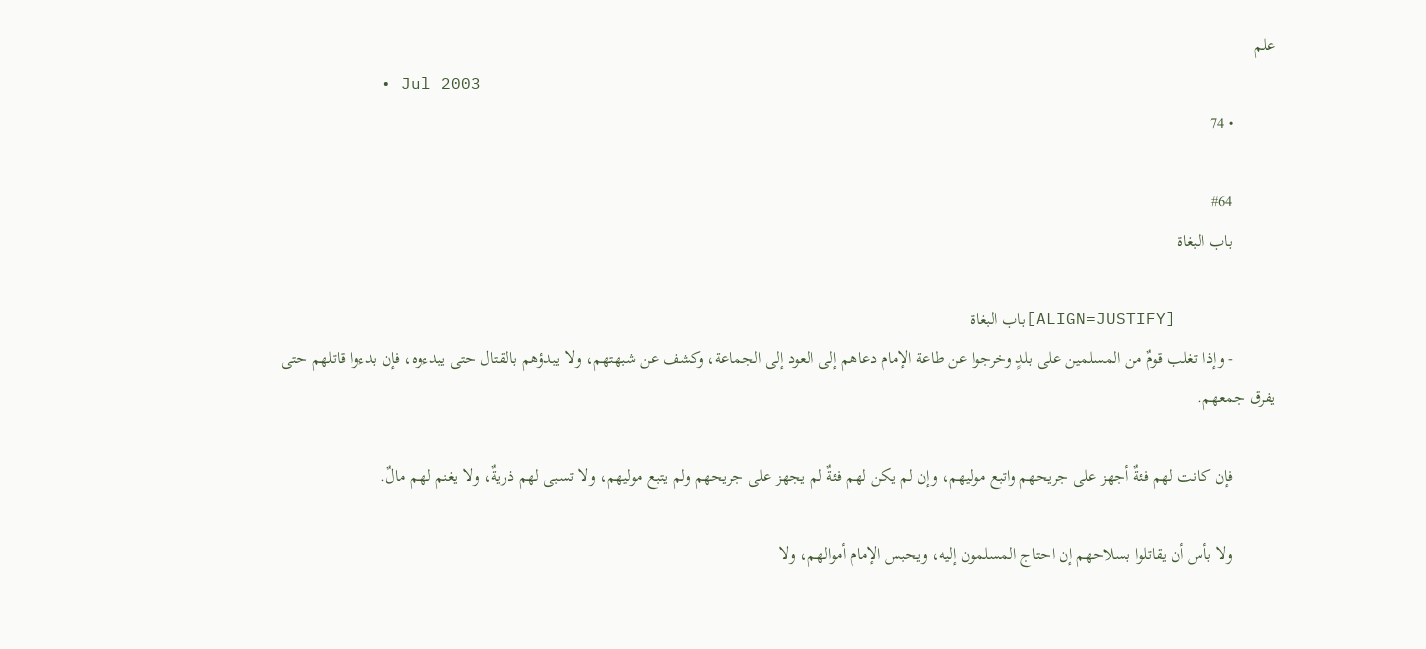علم
          • Jul 2003
          • 74

          #64
          باب البغاة

          [ALIGN=JUSTIFY]باب البغاة
          - وإذا تغلب قومٌ من المسلمين على بلدٍ وخرجوا عن طاعة الإمام دعاهم إلى العود إلى الجماعة، وكشف عن شبهتهم، ولا يبدؤهم بالقتال حتى يبدءوه، فإن بدءوا قاتلهم حتى يفرق جمعهم.

          فإن كانت لهم فئةٌ أجهز على جريحهم واتبع موليهم، وإن لم يكن لهم فئةٌ لم يجهز على جريحهم ولم يتبع موليهم، ولا تسبى لهم ذريةٌ، ولا يغنم لهم مالٌ.

          ولا بأس أن يقاتلوا بسلاحهم إن احتاج المسلمون إليه، ويحبس الإمام أموالهم، ولا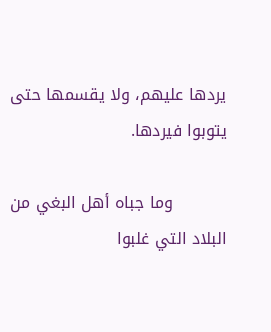يردها عليهم، ولا يقسمها حتى يتوبوا فيردها.

          وما جباه أهل البغي من البلاد التي غلبوا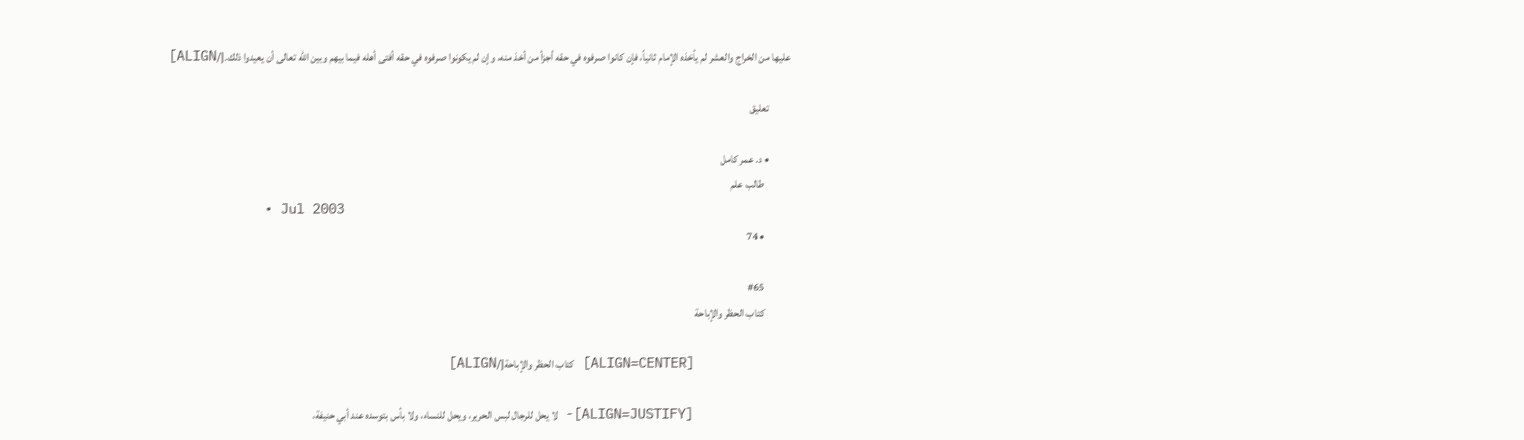عليها من الخراج والعشر لم يأخذه الإمام ثانياً، فإن كانوا صرفوه في حقه أجزأ من أخذ منه، وإن لم يكونوا صرفوه في حقه أفتى أهله فيما بيهم وبين الله تعالى أن يعيدوا ذلك.[/ALIGN]

          تعليق

          • د. عمر كامل
            طالب علم
            • Jul 2003
            • 74

            #65
            كتاب الحظر والإباحة

            [ALIGN=CENTER] كتاب الحظر والإباحة[/ALIGN]

            [ALIGN=JUSTIFY]- لا يحل للرجال لبس الحرير، ويحل للنساء، ولا بأس بتوسده عند أبي حنيفة،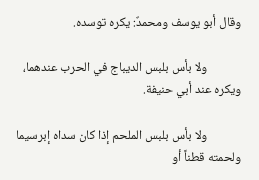وقال أبو يوسف ومحمدٌ: يكره توسده.

            ولا بأس بلبس الديباج في الحرب عندهما، ويكره عند أبي حنيفة.

            ولا بأس بلبس الملحم إذا كان سداه إبرسيما ولحمته قطناً أو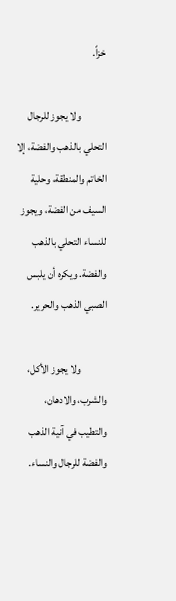خزاً.

            ولا يجوز للرجال التحلي بالذهب والفضة، إلا الخاتم والمنطقة، وحلية السيف من الفضة، ويجوز للنساء التحلي بالذهب والفضة. ويكره أن يلبس الصبي الذهب والحرير.

            ولا يجوز الأكل، والشرب، والادهان، والتطيب في آنية الذهب والفضة للرجال والنساء.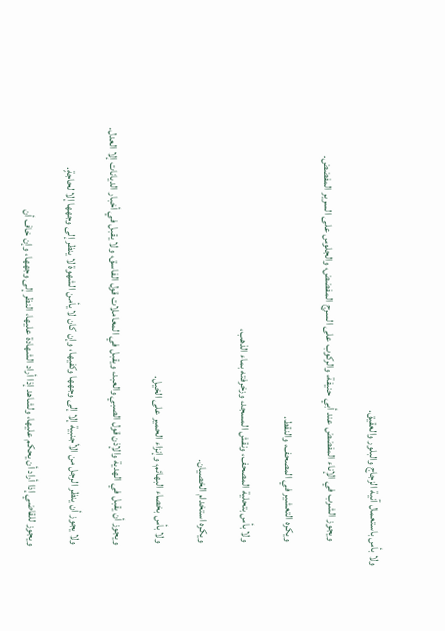ولا بأس باستعمال آنية الزجاج والبلور والعقيق.

            ويجوز الشرب في الإناء المفضض عند أبي حنيفة، والركوب على السرج المفضض، والجلوس على السرير المفضض.

            ويكره التعشير في المصحف، والنقط.

            ولا بأس بتحلية المصحف، ونقش المسجد، وزخرفته بماء الذهب،

            ويكره استخدام الخصيان.

            ولا بأس بخصاء البهائم، وإنزاء الحمير على الخيل.

            ويجوز أن يقبل في الهدية والإذن قول الصبي والعبد، ويقبل في المعاملات قول الفاسق، ولا يقبل في أخبار الديانات إلا العدل.

            ولا يجوز أن ينظر الرجل من الأجنبية إلا إلى وجهها وكفيها، وإن كان لا يأمن الشهوة لا ينظر إلى وجهها إلا لحاجةٍ.

            ويجوز للقاضي إذا أراد أن يحكم عليها، ولشاهد إذا أراد الشهادة عليها، النظر إلى وجهها، وإن خاف أن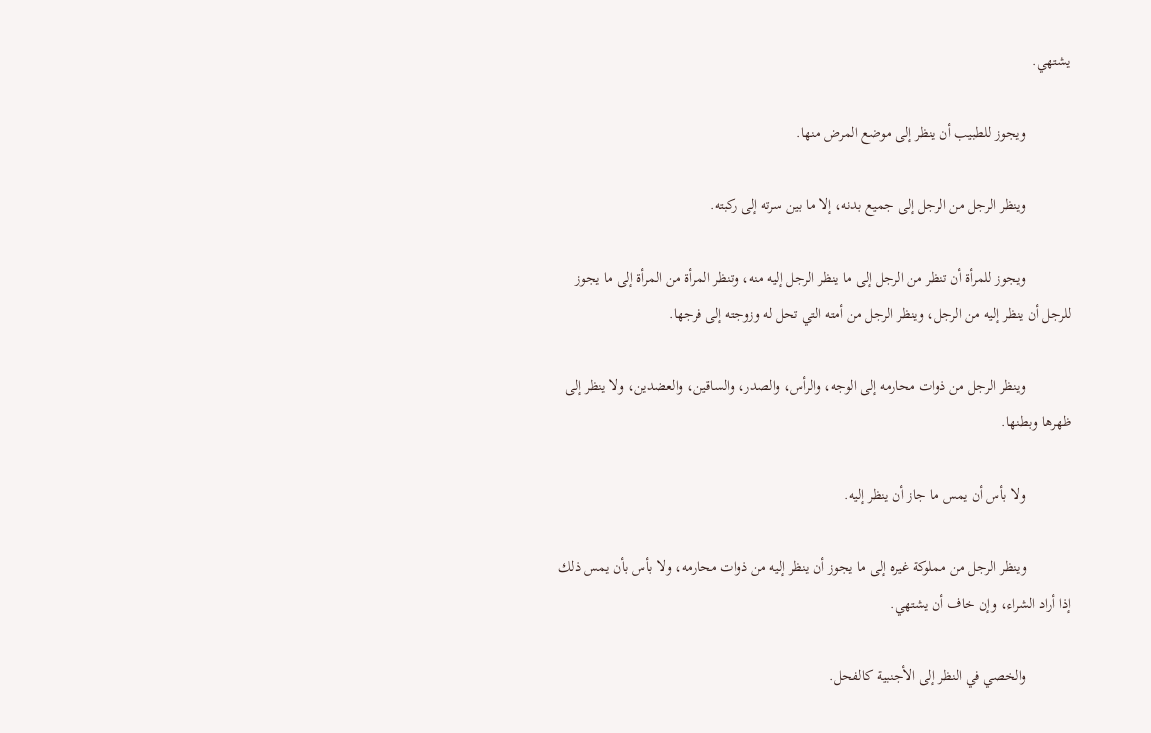يشتهي.

            ويجوز للطبيب أن ينظر إلى موضع المرض منها.

            وينظر الرجل من الرجل إلى جميع بدنه، إلا ما بين سرته إلى ركبته.

            ويجوز للمرأة أن تنظر من الرجل إلى ما ينظر الرجل إليه منه، وتنظر المرأة من المرأة إلى ما يجوز للرجل أن ينظر إليه من الرجل، وينظر الرجل من أمته التي تحل له وزوجته إلى فرجها.

            وينظر الرجل من ذوات محارمه إلى الوجه، والرأس، والصدر، والساقين، والعضدين، ولا ينظر إلى ظهرها وبطنها.

            ولا بأس أن يمس ما جاز أن ينظر إليه.

            وينظر الرجل من مملوكة غيره إلى ما يجوز أن ينظر إليه من ذوات محارمه، ولا بأس بأن يمس ذلك إذا أراد الشراء، وإن خاف أن يشتهي.

            والخصي في النظر إلى الأجنبية كالفحل.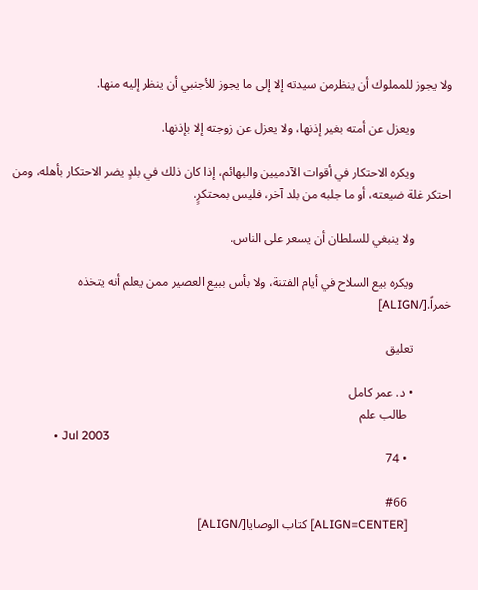ولا يجوز للمملوك أن ينظرمن سيدته إلا إلى ما يجوز للأجنبي أن ينظر إليه منها.

            ويعزل عن أمته بغير إذنها، ولا يعزل عن زوجته إلا بإذنها.

            ويكره الاحتكار في أقوات الآدميين والبهائم، إذا كان ذلك في بلدٍ يضر الاحتكار بأهله، ومن احتكر غلة ضيعته، أو ما جلبه من بلد آخر، فليس بمحتكرٍ.

            ولا ينبغي للسلطان أن يسعر على الناس.

            ويكره بيع السلاح في أيام الفتنة، ولا بأس ببيع العصير ممن يعلم أنه يتخذه خمراً.[/ALIGN]

            تعليق

            • د. عمر كامل
              طالب علم
              • Jul 2003
              • 74

              #66
              [ALIGN=CENTER] كتاب الوصايا[/ALIGN]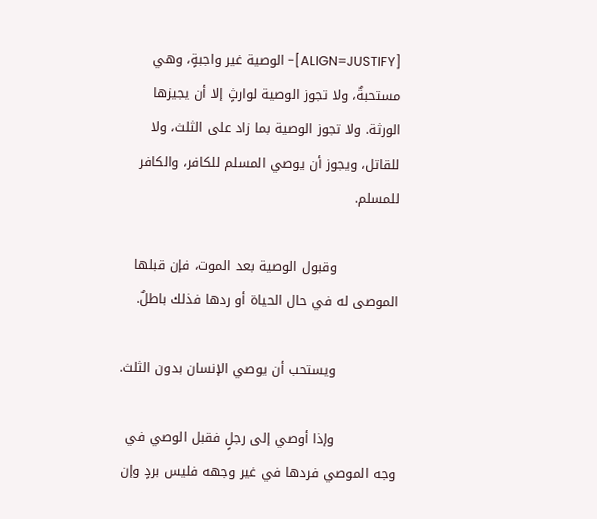[ALIGN=JUSTIFY]- الوصية غير واجبةٍ، وهي مستحبةٌ، ولا تجوز الوصية لوارثٍ إلا أن يجيزها الورثة. ولا تجوز الوصية بما زاد على الثلث، ولا للقاتل، ويجوز أن يوصي المسلم للكافر، والكافر للمسلم.

              وقبول الوصية بعد الموت، فإن قبلها الموصى له في حال الحياة أو ردها فذلك باطلٌ.

              ويستحب أن يوصي الإنسان بدون الثلث.

              وإذا أوصي إلى رجلٍ فقبل الوصي في وجه الموصي فردها في غير وجهه فليس بردٍ وإن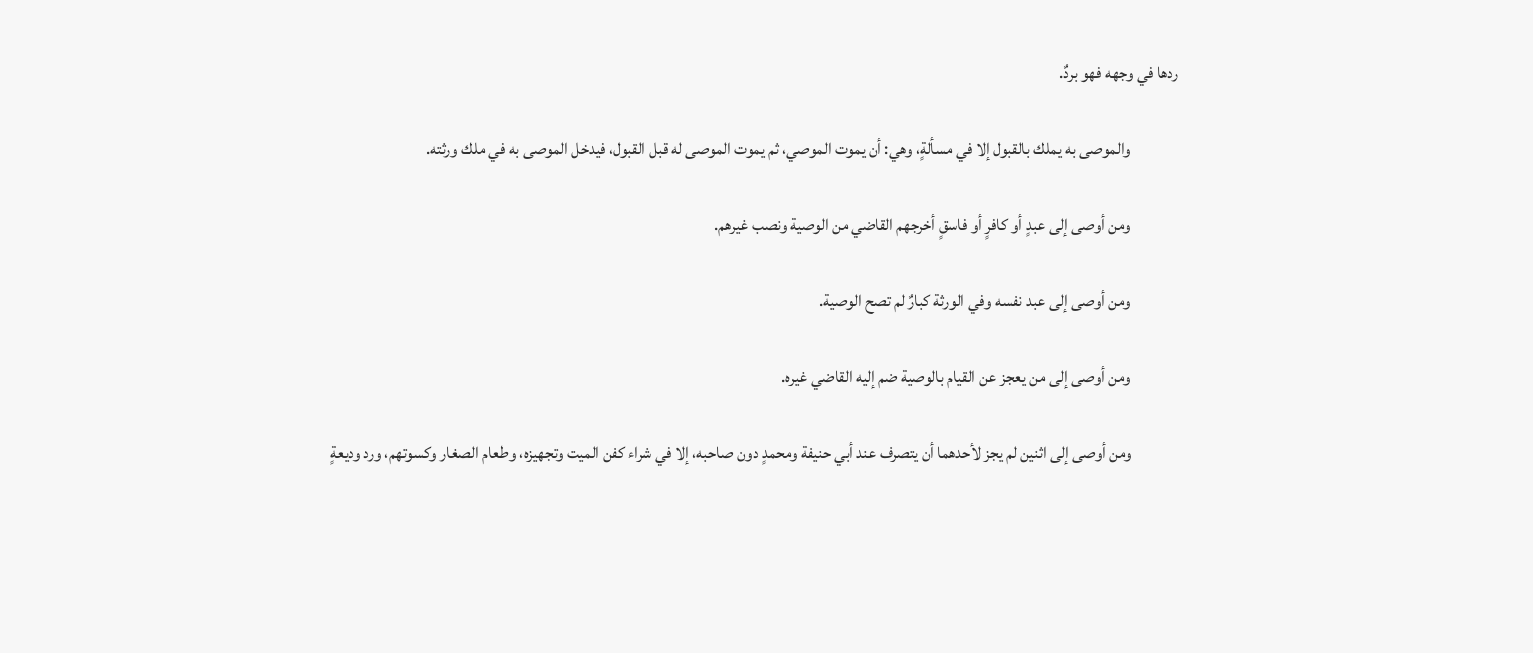ردها في وجهه فهو بردٌ.

              والموصى به يملك بالقبول إلا في مسألةٍ، وهي: أن يموت الموصي، ثم يموت الموصى له قبل القبول، فيدخل الموصى به في ملك ورثته.

              ومن أوصى إلى عبدٍ أو كافرٍ أو فاسقٍ أخرجهم القاضي من الوصية ونصب غيرهم.

              ومن أوصى إلى عبد نفسه وفي الورثة كبارٌ لم تصح الوصية.

              ومن أوصى إلى من يعجز عن القيام بالوصية ضم إليه القاضي غيره.

              ومن أوصى إلى اثنين لم يجز لأحدهما أن يتصرف عند أبي حنيفة ومحمدٍ دون صاحبه، إلا في شراء كفن الميت وتجهيزه، وطعام الصغار وكسوتهم، ورد وديعةٍ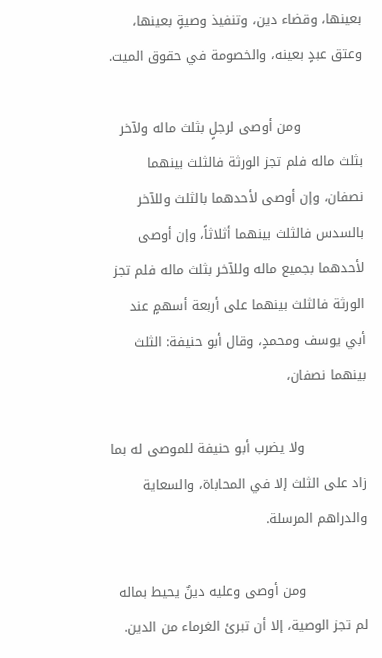بعينها، وقضاء دين، وتنفيذ وصيةٍ بعينها، وعتق عبدٍ بعينه، والخصومة في حقوق الميت.

              ومن أوصى لرجلٍ بثلث ماله ولآخر بثلث ماله فلم تجز الورثة فالثلث بينهما نصفان، وإن أوصى لأحدهما بالثلث وللآخر بالسدس فالثلث بينهما أثلاثاً، وإن أوصى لأحدهما بجميع ماله وللآخر بثلث ماله فلم تجز الورثة فالثلث بينهما على أربعة أسهمٍ عند أبي يوسف ومحمدٍ، وقال أبو حنيفة: الثلث بينهما نصفان،

              ولا يضرب أبو حنيفة للموصى له بما زاد على الثلث إلا في المحاباة، والسعاية والدراهم المرسلة.

              ومن أوصى وعليه دينٌ يحيط بماله لم تجز الوصية، إلا أن تبرئ الغرماء من الدين.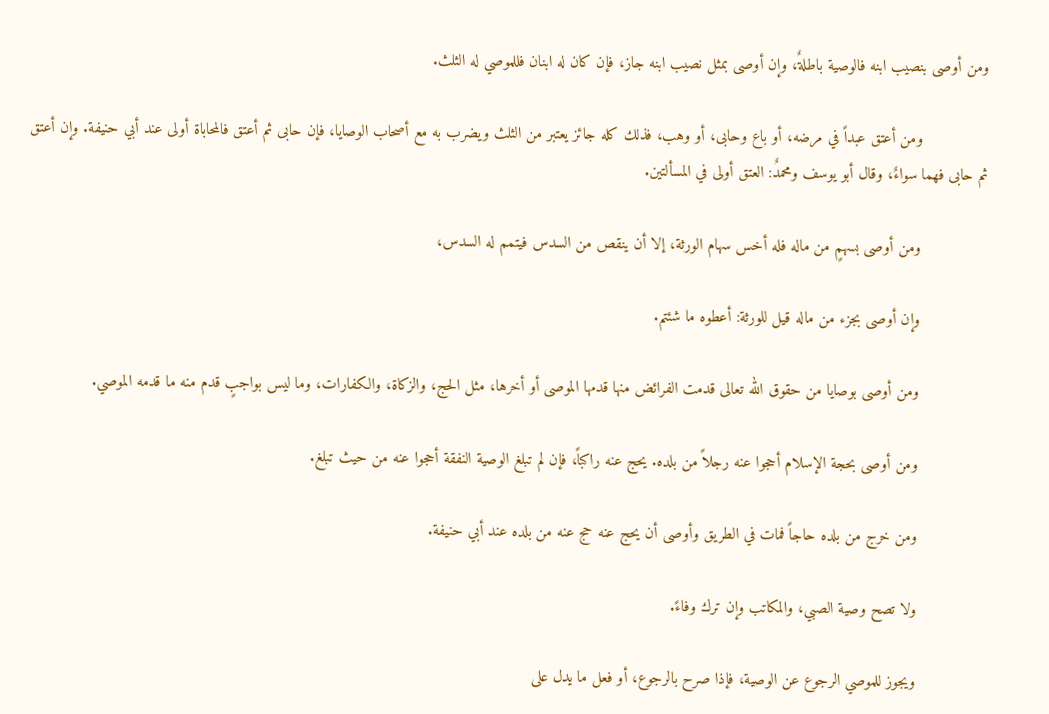ومن أوصى بنصيب ابنه فالوصية باطلةٌ، وإن أوصى بمثل نصيب ابنه جاز، فإن كان له ابنان فللموصي له الثلث.

              ومن أعتق عبداً في مرضه، أو باع وحابى، أو وهب، فذلك كله جائز يعتبر من الثلث ويضرب به مع أصحاب الوصايا، فإن حابى ثم أعتق فالمحاباة أولى عند أبي حنيفة. وإن أعتق ثم حابى فهما سواءٌ، وقال أبو يوسف ومحمدٌ: العتق أولى في المسألتين.

              ومن أوصى بسهمٍ من ماله فله أخس سهام الورثة، إلا أن ينقص من السدس فيتمم له السدس،

              وإن أوصى بجزء من ماله قيل للورثة: أعطوه ما شئتم.

              ومن أوصى بوصايا من حقوق الله تعالى قدمت الفرائض منها قدمها الموصى أو أخرها، مثل الحج، والزكاة، والكفارات، وما ليس بواجبٍ قدم منه ما قدمه الموصي.

              ومن أوصى بحجة الإسلام أحجوا عنه رجلاً من بلده. يحج عنه راكباً، فإن لم تبلغ الوصية النفقة أحجوا عنه من حيث تبلغ.

              ومن خرج من بلده حاجاً فمات في الطريق وأوصى أن يحج عنه حج عنه من بلده عند أبي حنيفة.

              ولا تصح وصية الصبي، والمكاتب وإن ترك وفاءً.

              ويجوز للموصي الرجوع عن الوصية، فإذا صرح بالرجوع، أو فعل ما يدل على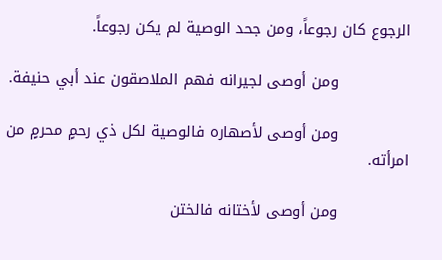الرجوع كان رجوعاً، ومن جحد الوصية لم يكن رجوعاً.

              ومن أوصى لجيرانه فهم الملاصقون عند أبي حنيفة.

              ومن أوصى لأصهاره فالوصية لكل ذي رحمٍ محرمٍ من امرأته.

              ومن أوصى لأختانه فالختن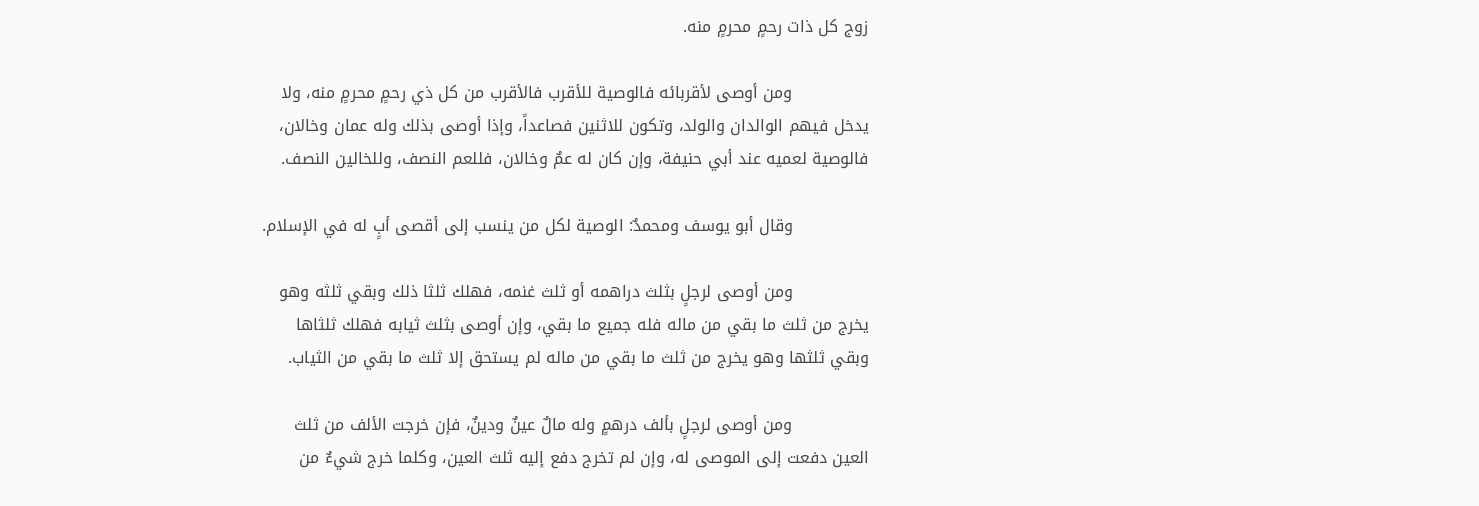زوج كل ذات رحمٍ محرمٍ منه.

              ومن أوصى لأقربائه فالوصية للأقرب فالأقرب من كل ذي رحمٍ محرمٍ منه، ولا يدخل فيهم الوالدان والولد، وتكون للاثنين فصاعداً، وإذا أوصى بذلك وله عمان وخالان، فالوصية لعميه عند أبي حنيفة، وإن كان له عمٌ وخالان، فللعم النصف، وللخالين النصف.

              وقال أبو يوسف ومحمدٌ: الوصية لكل من ينسب إلى أقصى أبٍ له في الإسلام.

              ومن أوصى لرجلٍ بثلث دراهمه أو ثلث غنمه، فهلك ثلثا ذلك وبقي ثلثه وهو يخرج من ثلث ما بقي من ماله فله جميع ما بقي، وإن أوصى بثلث ثيابه فهلك ثلثاها وبقي ثلثها وهو يخرج من ثلث ما بقي من ماله لم يستحق إلا ثلث ما بقي من الثياب.

              ومن أوصى لرجلٍ بألف درهمٍ وله مالٌ عينٌ ودينٌ، فإن خرجت الألف من ثلث العين دفعت إلى الموصى له، وإن لم تخرج دفع إليه ثلث العين، وكلما خرج شيءٌ من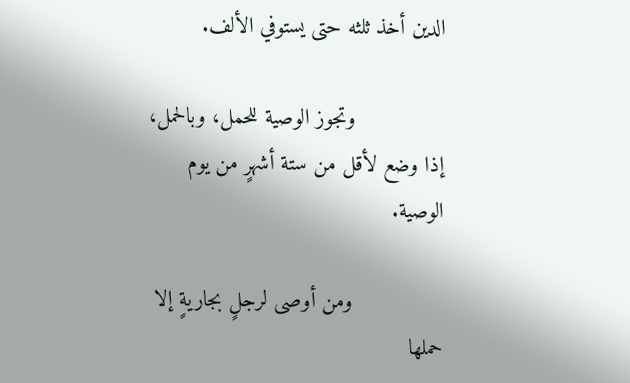الدين أخذ ثلثه حتى يستوفي الألف.

              وتجوز الوصية للحمل، وبالحمل، إذا وضع لأقل من ستة أشهرٍ من يوم الوصية.

              ومن أوصى لرجلٍ بجاريةٍ إلا حملها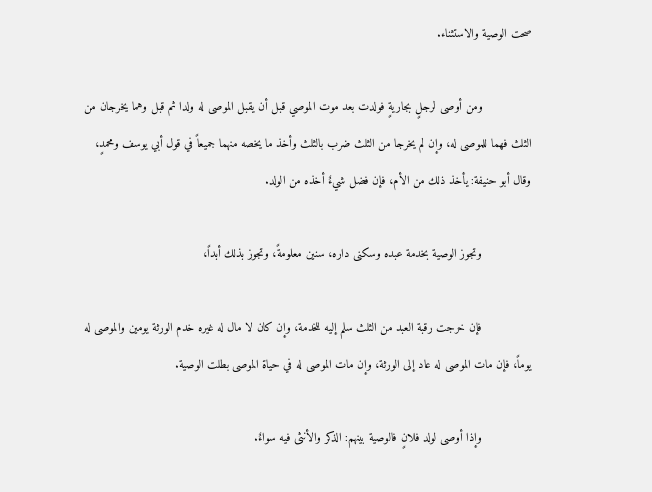صحت الوصية والاستثناء.

              ومن أوصى لرجلٍ بجاريةٍ فولدت بعد موت الموصي قبل أن يقبل الموصى له ولدا ثم قبل وهما يخرجان من الثلث فهما للموصى له، وإن لم يخرجا من الثلث ضرب بالثلث وأخذ ما يخصه منهما جميعاً في قول أبي يوسف ومحمدٍ، وقال أبو حنيفة: يأخذ ذلك من الأم، فإن فضل شيءٌ أخذه من الولد.

              وتجوز الوصية بخدمة عبده وسكنى داره، سنين معلومةً، وتجوز بذلك أبداً،

              فإن خرجت رقبة العبد من الثلث سلم إليه للخدمة، وإن كان لا مال له غيره خدم الورثة يومين والموصى له يوماً، فإن مات الموصى له عاد إلى الورثة، وإن مات الموصى له في حياة الموصى بطلت الوصية.

              وإذا أوصى لولد فلانٍ فالوصية بينهم: الذكر والأنثى فيه سواءٌ.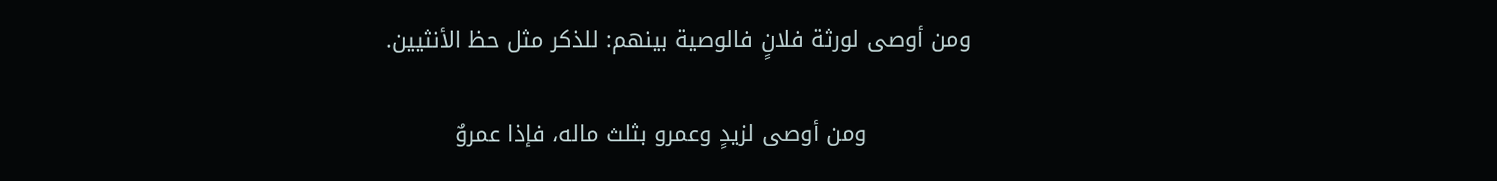ومن أوصى لورثة فلانٍ فالوصية بينهم: للذكر مثل حظ الأنثيين.

              ومن أوصى لزيدٍ وعمرو بثلث ماله، فإذا عمروٌ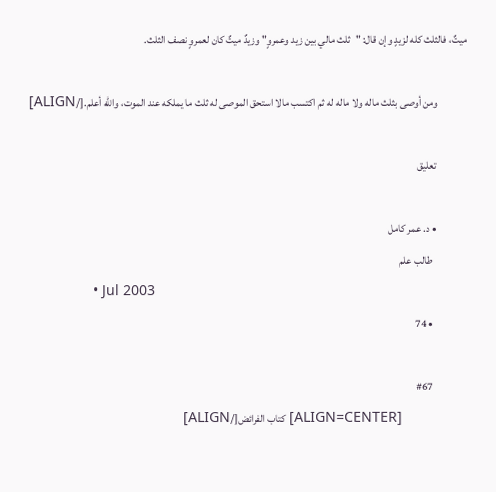ميتٌ، فالثلث كله لزيدٍ وإن قال: "ثلث مالي بين زيد وعمروٍ" وزيدٌ ميتٌ كان لعمروٍ نصف الثلث.

              ومن أوصى بثلث ماله ولا ماله له ثم اكتسب مالا استحق الموصى له ثلث ما يملكه عند الموت، والله أعلم.[/ALIGN]

              تعليق

              • د. عمر كامل
                طالب علم
                • Jul 2003
                • 74

                #67
                [ALIGN=CENTER] كتاب الفرائض[/ALIGN]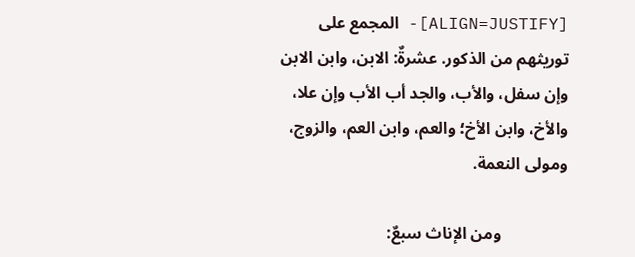[ALIGN=JUSTIFY]- المجمع على توريثهم من الذكور. عشرةٌ: الابن، وابن الابن وإن سفل، والأب، والجد أب الأب وإن علا، والأخ، وابن الأخ؛ والعم، وابن العم، والزوج، ومولى النعمة.

                ومن الإناث سبعٌ: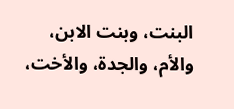البنت، وبنت الابن، والأم، والجدة، والأخت،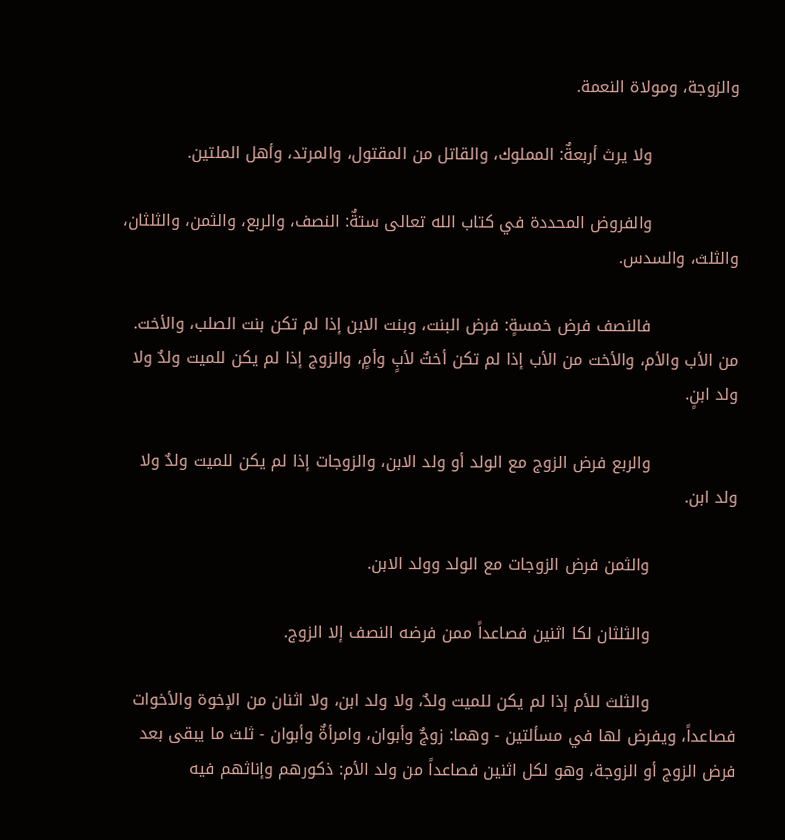والزوجة، ومولاة النعمة.

                ولا يرث أربعةٌ: المملوك، والقاتل من المقتول، والمرتد، وأهل الملتين.

                والفروض المحددة في كتاب الله تعالى ستةٌ: النصف، والربع، والثمن، والثلثان، والثلث، والسدس.

                فالنصف فرض خمسةٍ: فرض البنت، وبنت الابن إذا لم تكن بنت الصلب، والأخت. من الأب والأم، والأخت من الأب إذا لم تكن أختٌ لأبٍ وأمٍ، والزوج إذا لم يكن للميت ولدٌ ولا ولد ابنٍ.

                والربع فرض الزوج مع الولد أو ولد الابن، والزوجات إذا لم يكن للميت ولدٌ ولا ولد ابن.

                والثمن فرض الزوجات مع الولد وولد الابن.

                والثلثان لكا اثنين فصاعداً ممن فرضه النصف إلا الزوج.

                والثلث للأم إذا لم يكن للميت ولدٌ، ولا ولد ابن، ولا اثنان من الإخوة والأخوات فصاعداً، ويفرض لها في مسألتين - وهما: زوجٌ وأبوان، وامرأةٌ وأبوان - ثلث ما يبقى بعد فرض الزوج أو الزوجة، وهو لكل اثنين فصاعداً من ولد الأم: ذكورهم وإناثهم فيه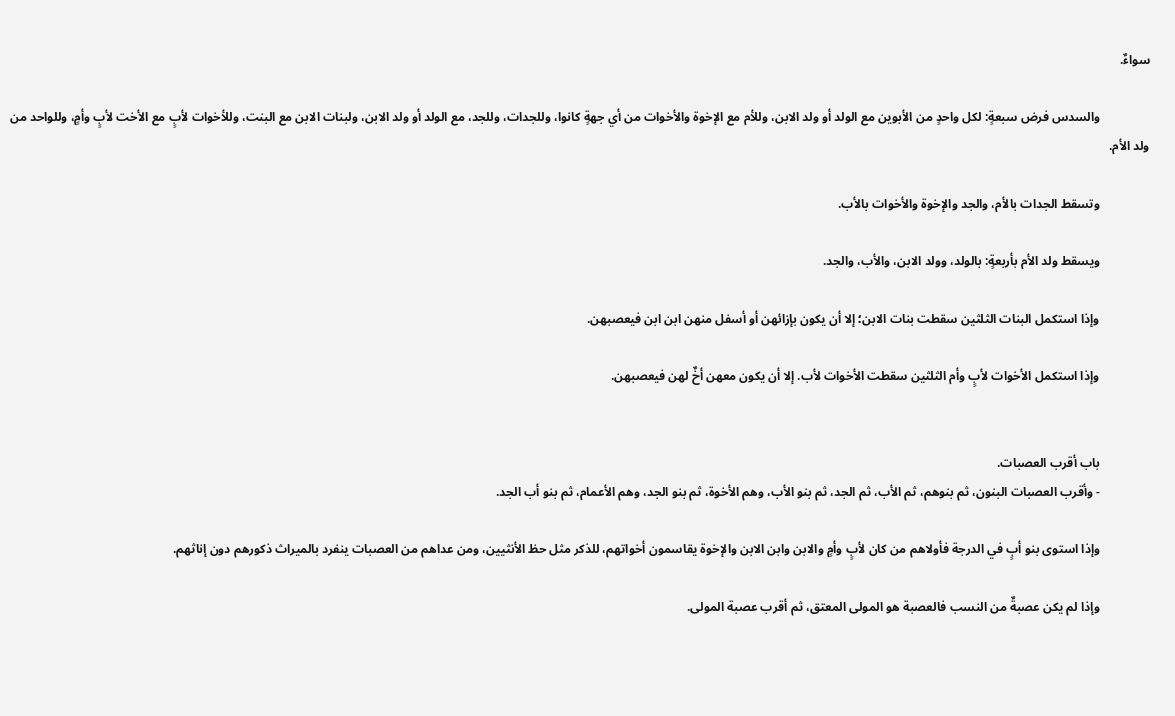سواءٌ.

                والسدس فرض سبعةٍ: لكل واحدٍ من الأبوين مع الولد أو ولد الابن، وللأم مع الإخوة والأخوات من أي جهةٍ كانوا، وللجدات، وللجد، مع الولد أو ولد الابن، ولبنات الابن مع البنت، وللأخوات لأبٍ مع الأخت لأبٍ وأمٍ، وللواحد من ولد الأم.

                وتسقط الجدات بالأم، والجد والإخوة والأخوات بالأب.

                ويسقط ولد الأم بأربعةٍ: بالولد، وولد الابن، والأب، والجد.

                وإذا استكمل البنات الثلثين سقطت بنات الابن؛ إلا أن يكون بإزائهن أو أسفل منهن ابن ابن فيعصبهن.

                وإذا استكمل الأخوات لأبٍ وأم الثلثين سقطت الأخوات لأب. إلا أن يكون معهن أخٌ لهن فيعصبهن.


                باب أقرب العصبات.
                - وأقرب العصبات البنون، ثم بنوهم، ثم الأب، ثم الجد، ثم بنو الأب، وهم الأخوة، ثم بنو الجد، وهم الأعمام، ثم بنو أب الجد.

                وإذا استوى بنو أبٍ في الدرجة فأولاهم من كان لأبٍ وأمٍ والابن وابن الابن والإخوة يقاسمون أخواتهم، للذكر مثل حظ الأنثيين، ومن عداهم من العصبات ينفرد بالميراث ذكورهم دون إناثهم.

                وإذا لم يكن عصبةٌ من النسب فالعصبة هو المولى المعتق، ثم أقرب عصبة المولى.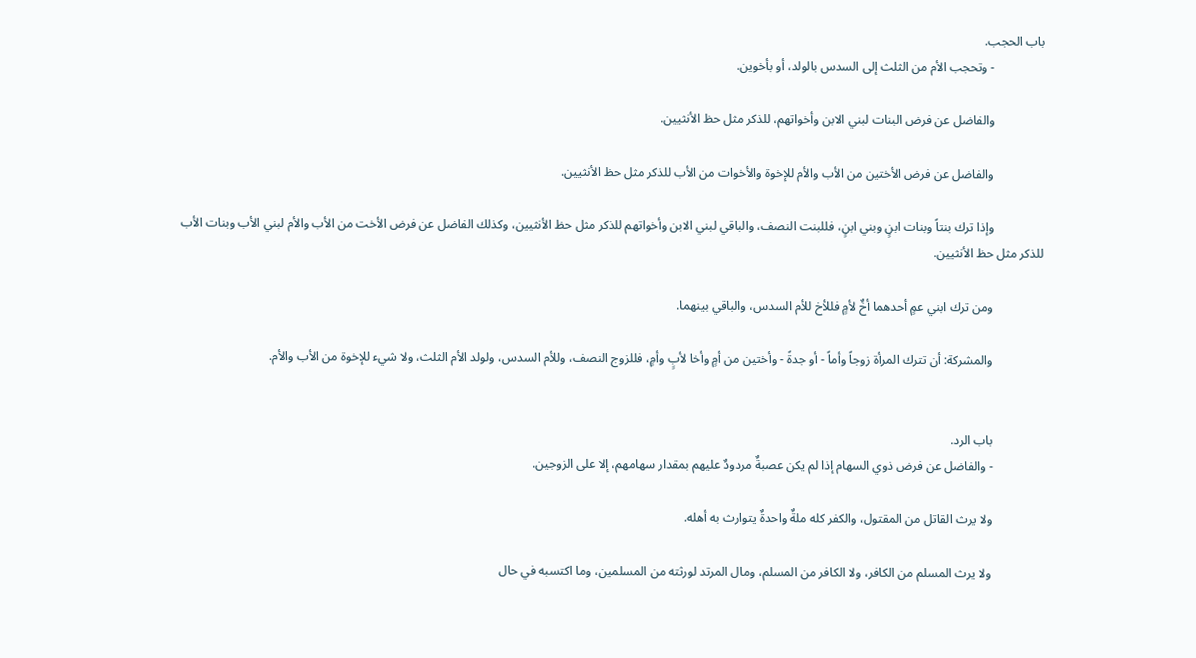باب الحجب.
                - وتحجب الأم من الثلث إلى السدس بالولد، أو بأخوين.

                والفاضل عن فرض البنات لبني الابن وأخواتهم، للذكر مثل حظ الأنثيين.

                والفاضل عن فرض الأختين من الأب والأم للإخوة والأخوات من الأب للذكر مثل حظ الأنثيين.

                وإذا ترك بنتاً وبنات ابنٍ وبني ابنٍ، فللبنت النصف، والباقي لبني الابن وأخواتهم للذكر مثل حظ الأنثيين، وكذلك الفاضل عن فرض الأخت من الأب والأم لبني الأب وبنات الأب للذكر مثل حظ الأنثيين.

                ومن ترك ابني عمٍ أحدهما أخٌ لأمٍ فللأخ للأم السدس، والباقي بينهما.

                والمشركة: أن تترك المرأة زوجاً وأماً - أو جدةً - وأختين من أمٍ وأخا لأبٍ وأمٍ، فللزوج النصف، وللأم السدس، ولولد الأم الثلث، ولا شيء للإخوة من الأب والأم.


                باب الرد.
                - والفاضل عن فرض ذوي السهام إذا لم يكن عصبةٌ مردودٌ عليهم بمقدار سهامهم، إلا على الزوجين.

                ولا يرث القاتل من المقتول، والكفر كله ملةٌ واحدةٌ يتوارث به أهله.

                ولا يرث المسلم من الكافر، ولا الكافر من المسلم، ومال المرتد لورثته من المسلمين، وما اكتسبه في حال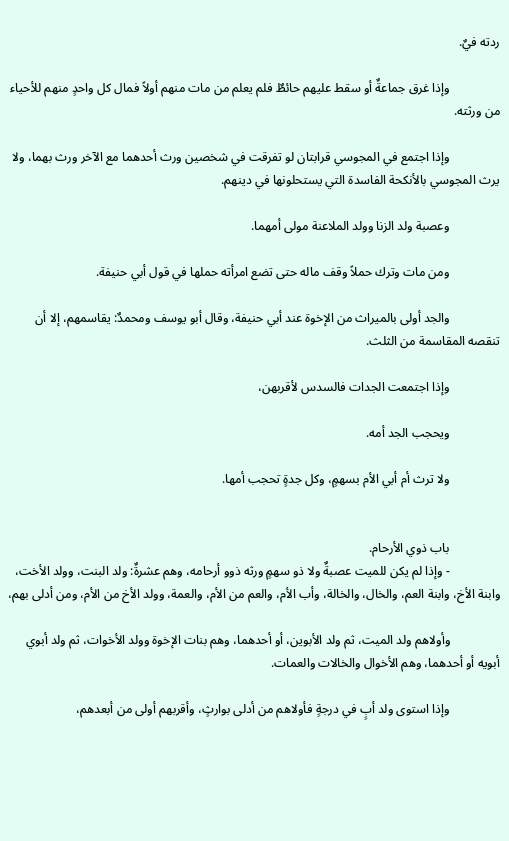ردته فيٌ.

                وإذا غرق جماعةٌ أو سقط عليهم حائطٌ فلم يعلم من مات منهم أولاً فمال كل واحدٍ منهم للأحياء من ورثته.

                وإذا اجتمع في المجوسي قرابتان لو تفرقت في شخصين ورث أحدهما مع الآخر ورث بهما، ولا يرث المجوسي بالأنكحة الفاسدة التي يستحلونها في دينهم.

                وعصبة ولد الزنا وولد الملاعنة مولى أمهما.

                ومن مات وترك حملاً وقف ماله حتى تضع امرأته حملها في قول أبي حنيفة.

                والجد أولى بالميراث من الإخوة عند أبي حنيفة، وقال أبو يوسف ومحمدٌ: يقاسمهم، إلا أن تنقصه المقاسمة من الثلث.

                وإذا اجتمعت الجدات فالسدس لأقربهن،

                ويحجب الجد أمه.

                ولا ترث أم أبي الأم بسهمٍ، وكل جدةٍ تحجب أمها.


                باب ذوي الأرحام.
                - وإذا لم يكن للميت عصبةٌ ولا ذو سهمٍ ورثه ذوو أرحامه، وهم عشرةٌ: ولد البنت، وولد الأخت، وابنة الأخ، وابنة العم، والخال، والخالة، وأب الأم، والعم من الأم، والعمة، وولد الأخ من الأم، ومن أدلى بهم،

                وأولاهم ولد الميت، ثم ولد الأبوين، أو أحدهما، وهم بنات الإخوة وولد الأخوات، ثم ولد أبوي أبويه أو أحدهما، وهم الأخوال والخالات والعمات.

                وإذا استوى ولد أبٍ في درجةٍ فأولاهم من أدلى بوارثٍ، وأقربهم أولى من أبعدهم،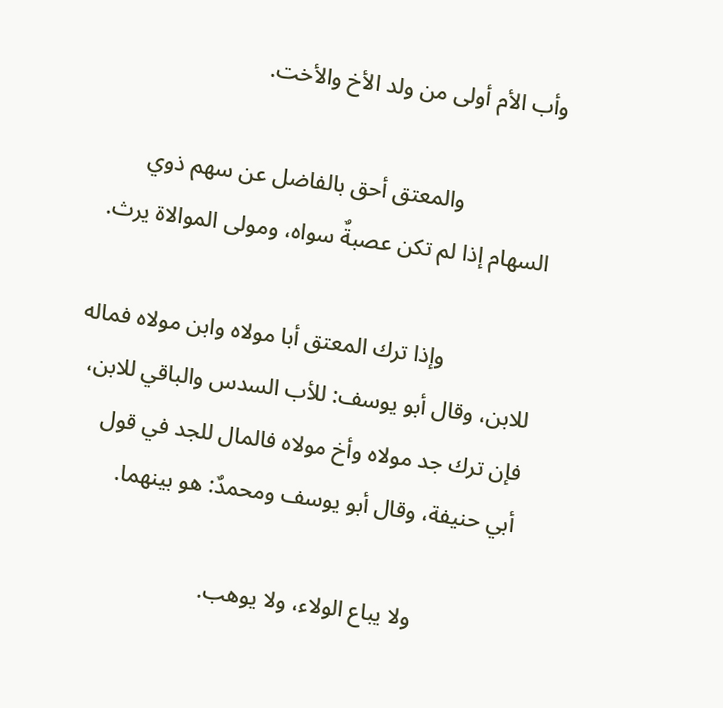وأب الأم أولى من ولد الأخ والأخت.

                والمعتق أحق بالفاضل عن سهم ذوي السهام إذا لم تكن عصبةٌ سواه، ومولى الموالاة يرث.

                وإذا ترك المعتق أبا مولاه وابن مولاه فماله للابن، وقال أبو يوسف: للأب السدس والباقي للابن، فإن ترك جد مولاه وأخ مولاه فالمال للجد في قول أبي حنيفة، وقال أبو يوسف ومحمدٌ: هو بينهما.

                ولا يباع الولاء، ولا يوهب.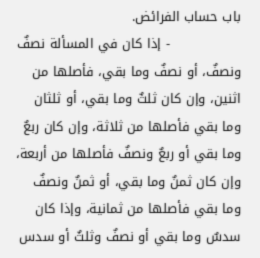باب حساب الفرائض.
                - إذا كان في المسألة نصفٌ ونصفٌ، أو نصفٌ وما بقي، فأصلها من اثنين، وإن كان ثلثٌ وما بقي، أو ثلثان وما بقي فأصلها من ثلاثة، وإن كان ربعٌ وما بقي أو ربعٌ ونصفٌ فأصلها من أربعة، وإن كان ثمنٌ وما بقي، أو ثمنٌ ونصفٌ وما بقي فأصلها من ثمانية، وإذا كان سدسٌ وما بقي أو نصفٌ وثلثٌ أو سدس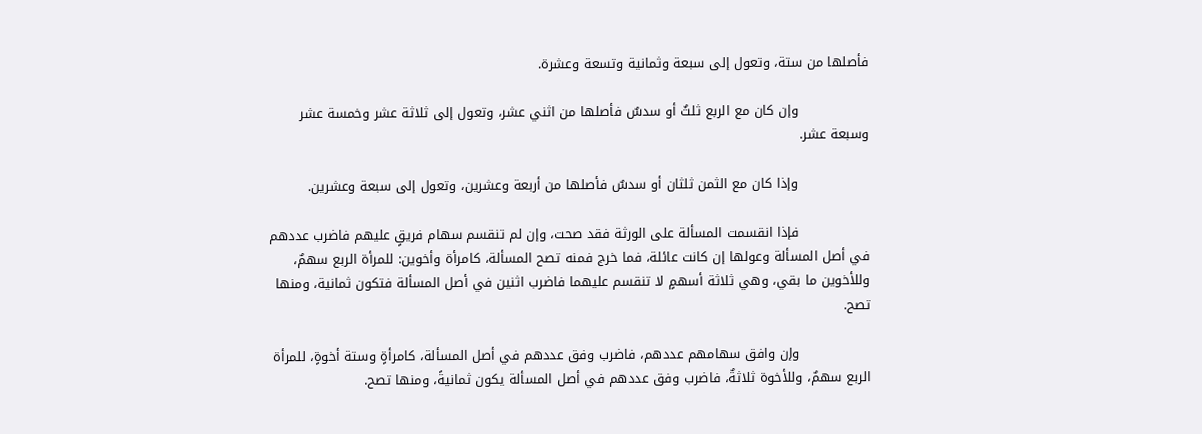فأصلها من ستة، وتعول إلى سبعة وثمانية وتسعة وعشرة.

                وإن كان مع الربع ثلثٌ أو سدسٌ فأصلها من اثني عشر، وتعول إلى ثلاثة عشر وخمسة عشر وسبعة عشر.

                وإذا كان مع الثمن ثلثان أو سدسٌ فأصلها من أربعة وعشرين، وتعول إلى سبعة وعشرين.

                فإذا انقسمت المسألة على الورثة فقد صحت، وإن لم تنقسم سهام فريقٍ عليهم فاضرب عددهم في أصل المسألة وعولها إن كانت عائلة، فما خرج فمنه تصح المسألة، كامرأة وأخوين: للمرأة الربع سهمٌ، وللأخوين ما بقي، وهي ثلاثة أسهمٍ لا تنقسم عليهما فاضرب اثنين في أصل المسألة فتكون ثمانية، ومنها تصح.

                وإن وافق سهامهم عددهم، فاضرب وفق عددهم في أصل المسألة، كامرأةٍ وستة أخوةٍ، للمرأة الربع سهمٌ، وللأخوة ثلاثةٌ، فاضرب وفق عددهم في أصل المسألة يكون ثمانيةً، ومنها تصح.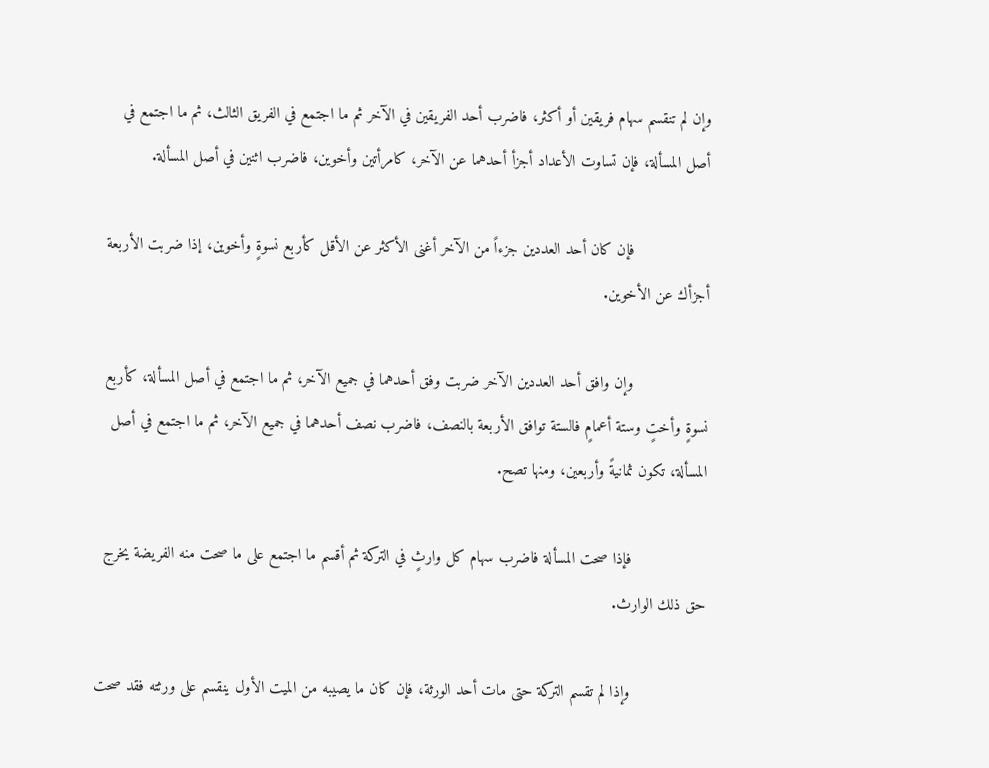وإن لم تنقسم سهام فريقين أو أكثر، فاضرب أحد الفريقين في الآخر ثم ما اجتمع في الفريق الثالث، ثم ما اجتمع في أصل المسألة، فإن تساوت الأعداد أجزأ أحدهما عن الآخر، كامرأتين وأخوين، فاضرب اثنين في أصل المسألة.

                فإن كان أحد العددين جزءاً من الآخر أغنى الأكثر عن الأقل كأربع نسوةٍ وأخوين، إذا ضربت الأربعة أجزأك عن الأخوين.

                وإن وافق أحد العددين الآخر ضربت وفق أحدهما في جميع الآخر، ثم ما اجتمع في أصل المسألة، كأربع نسوةٍ وأختٍ وستة أعمامٍ فالستة توافق الأربعة بالنصف، فاضرب نصف أحدهما في جميع الآخر، ثم ما اجتمع في أصل المسألة، تكون ثمانيةً وأربعين، ومنها تصح.

                فإذا صحت المسألة فاضرب سهام كل وارثٍ في التركة ثم أقسم ما اجتمع على ما صحت منه الفريضة يخرج حق ذلك الوارث.

                وإذا لم تقسم التركة حتى مات أحد الورثة، فإن كان ما يصيبه من الميت الأول ينقسم على ورثته فقد صحت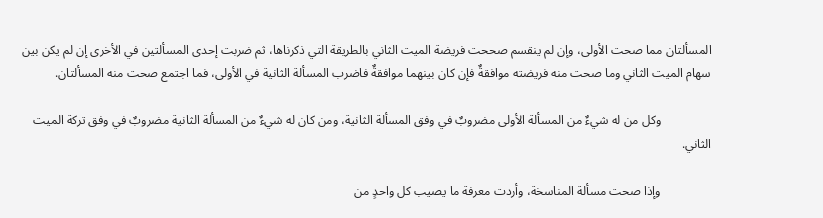المسألتان مما صحت الأولى، وإن لم ينقسم صححت فريضة الميت الثاني بالطريقة التي ذكرناها، ثم ضربت إحدى المسألتين في الأخرى إن لم يكن بين سهام الميت الثاني وما صحت منه فريضته موافقةٌ فإن كان بينهما موافقةٌ فاضرب المسألة الثانية في الأولى، فما اجتمع صحت منه المسألتان.

                وكل من له شيءٌ من المسألة الأولى مضروبٌ في وفق المسألة الثانية، ومن كان له شيءٌ من المسألة الثانية مضروبٌ في وفق تركة الميت الثاني.

                وإذا صحت مسألة المناسخة، وأردت معرفة ما يصيب كل واحدٍ من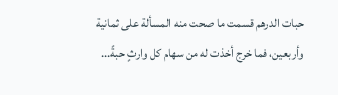حبات الدرهم قسمت ما صحت منه المسألة على ثمانية وأربعين، فما خرج أخذت له من سهام كل وارثٍ حبةً...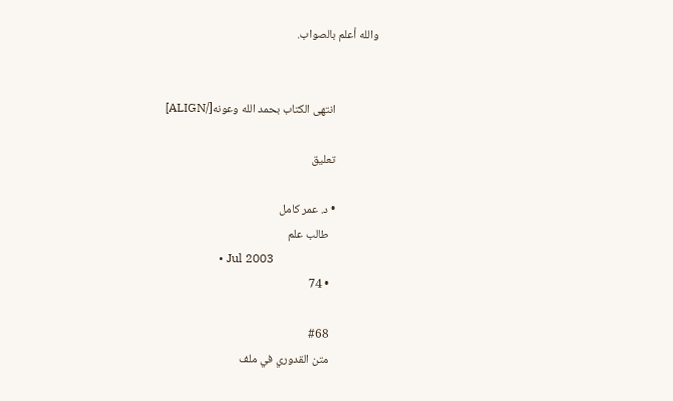والله أعلم بالصواب.


                انتهى الكتاب بحمد الله وعونه[/ALIGN]

                تعليق

                • د. عمر كامل
                  طالب علم
                  • Jul 2003
                  • 74

                  #68
                  متن القدوري في ملف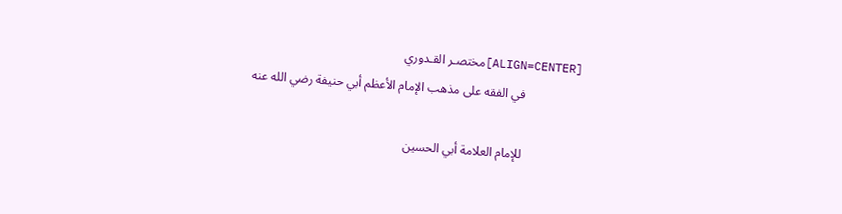[ALIGN=CENTER]مختصـر القـدوري
                  في الفقه على مذهب الإمام الأعظم أبي حنيفة رضي الله عنه

                  للإمام العلامة أبي الحسين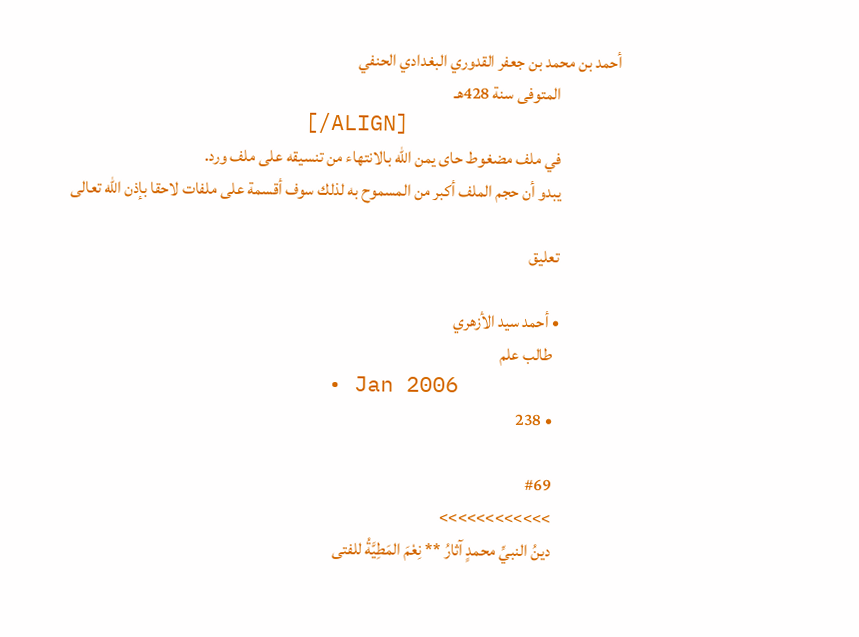أحمد بن محمد بن جعفر القدوري البغدادي الحنفي
                  المتوفى سنة 428هـ
                  [/ALIGN]
                  في ملف مضغوط حاى يمن الله بالانتهاء من تنسيقه على ملف ورد.
                  يبدو أن حجم الملف أكبر من المسموح به لذلك سوف أقسمة على ملفات لاحقا بإذن الله تعالى

                  تعليق

                  • أحمد سيد الأزهري
                    طالب علم
                    • Jan 2006
                    • 238

                    #69
                    >>>>>>>>>>>>
                    دينُ النبيِّ محمدٍ آثارُ ** نِعْمَ المَطِيَّةُ للفتى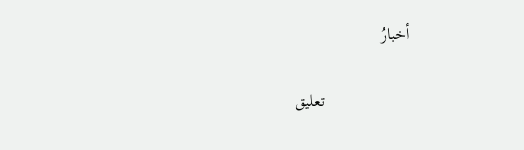أخبارُ

                    تعليق